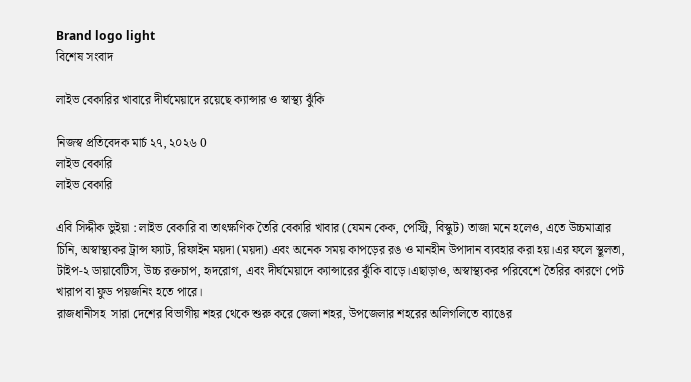Brand logo light
বিশেষ সংবাদ

লাইভ বেকারির খাবারে দীর্ঘমেয়াদে রয়েছে ক্যান্সার ও স্বাস্থ্য ঝুঁকি

নিজস্ব প্রতিবেদক মার্চ ২৭, ২০২৬ 0
লাইভ বেকারি
লাইভ বেকারি

এবি সিদ্দীক ভুইয়া : লাইভ বেকারি বা তাৎক্ষণিক তৈরি বেকারি খাবার (যেমন কেক, পেস্ট্রি, বিস্কুট) তাজা মনে হলেও, এতে উচ্চমাত্রার চিনি, অস্বাস্থ্যকর ট্রান্স ফ্যাট, রিফাইন ময়দা (ময়দা) এবং অনেক সময় কাপড়ের রঙ ও মানহীন উপাদান ব্যবহার করা হয়।এর ফলে স্থূলতা, টাইপ-২ ডায়াবেটিস, উচ্চ রক্তচাপ, হৃদরোগ, এবং দীর্ঘমেয়াদে ক্যান্সারের ঝুঁকি বাড়ে।এছাড়াও, অস্বাস্থ্যকর পরিবেশে তৈরির কারণে পেট খারাপ বা ফুড পয়জনিং হতে পারে।
রাজধানীসহ  সারা দেশের বিভাগীয় শহর থেকে শুরু করে জেলা শহর, উপজেলার শহরের অলিগলিতে ব্যাঙের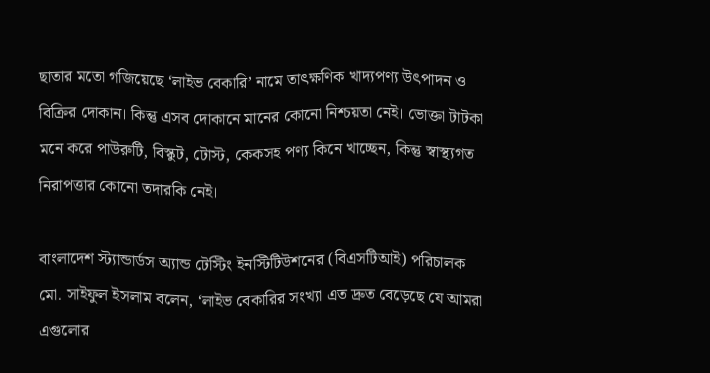ছাতার মতো গজিয়েছে ‘লাইভ বেকারি’ নামে তাৎক্ষণিক খাদ্যপণ্য উৎপাদন ও বিক্রির দোকান। কিন্তু এসব দোকানে মানের কোনো নিশ্চয়তা নেই। ভোক্তা টাটকা মনে করে পাউরুটি, বিস্কুট, টোস্ট, কেকসহ পণ্য কিনে খাচ্ছেন, কিন্তু স্বাস্থ্যগত নিরাপত্তার কোনো তদারকি নেই।

বাংলাদেশ স্ট্যান্ডার্ডস অ্যান্ড টেস্টিং ইনস্টিটিউশনের (বিএসটিআই) পরিচালক মো. সাইফুল ইসলাম বলেন, ‘লাইভ বেকারির সংখ্যা এত দ্রুত বেড়েছে যে আমরা এগুলোর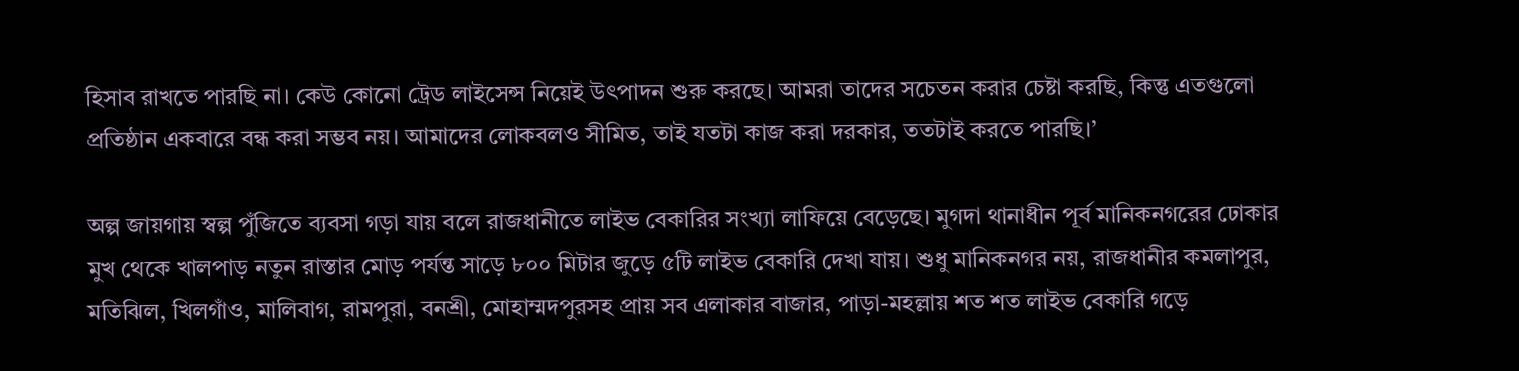হিসাব রাখতে পারছি না। কেউ কোনো ট্রেড লাইসেন্স নিয়েই উৎপাদন শুরু করছে। আমরা তাদের সচেতন করার চেষ্টা করছি, কিন্তু এতগুলো প্রতিষ্ঠান একবারে বন্ধ করা সম্ভব নয়। আমাদের লোকবলও সীমিত, তাই যতটা কাজ করা দরকার, ততটাই করতে পারছি।’

অল্প জায়গায় স্বল্প পুঁজিতে ব্যবসা গড়া যায় বলে রাজধানীতে লাইভ বেকারির সংখ্যা লাফিয়ে বেড়েছে। মুগদা থানাধীন পূর্ব মানিকনগরের ঢোকার মুখ থেকে খালপাড় নতুন রাস্তার মোড় পর্যন্ত সাড়ে ৮০০ মিটার জুড়ে ৫টি লাইভ বেকারি দেখা যায়। শুধু মানিকনগর নয়, রাজধানীর কমলাপুর, মতিঝিল, খিলগাঁও, মালিবাগ, রামপুরা, বনশ্রী, মোহাম্মদপুরসহ প্রায় সব এলাকার বাজার, পাড়া-মহল্লায় শত শত লাইভ বেকারি গড়ে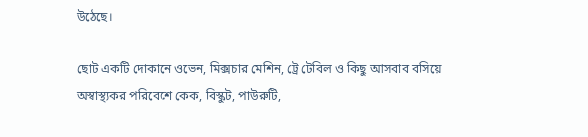উঠেছে।

ছোট একটি দোকানে ওভেন, মিক্সচার মেশিন, ট্রে টেবিল ও কিছু আসবাব বসিয়ে অস্বাস্থ্যকর পরিবেশে কেক, বিস্কুট, পাউরুটি,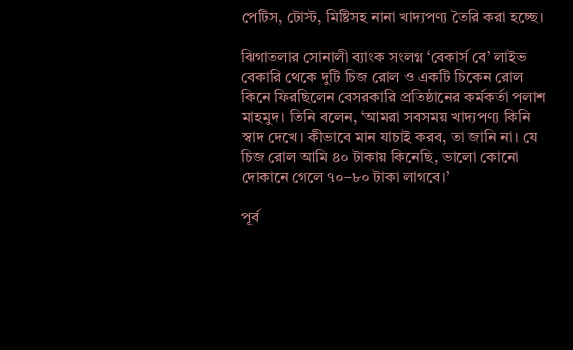পেটিস, টোস্ট, মিষ্টিসহ নানা খাদ্যপণ্য তৈরি করা হচ্ছে।

ঝিগাতলার সোনালী ব্যাংক সংলগ্ন ‘বেকার্স বে’ লাইভ বেকারি থেকে দুটি চিজ রোল ও একটি চিকেন রোল কিনে ফিরছিলেন বেসরকারি প্রতিষ্ঠানের কর্মকর্তা পলাশ মাহমুদ। তিনি বলেন, ‘আমরা সবসময় খাদ্যপণ্য কিনি স্বাদ দেখে। কীভাবে মান যাচাই করব, তা জানি না। যে চিজ রোল আমি ৪০ টাকায় কিনেছি, ভালো কোনো দোকানে গেলে ৭০–৮০ টাকা লাগবে।’

পূর্ব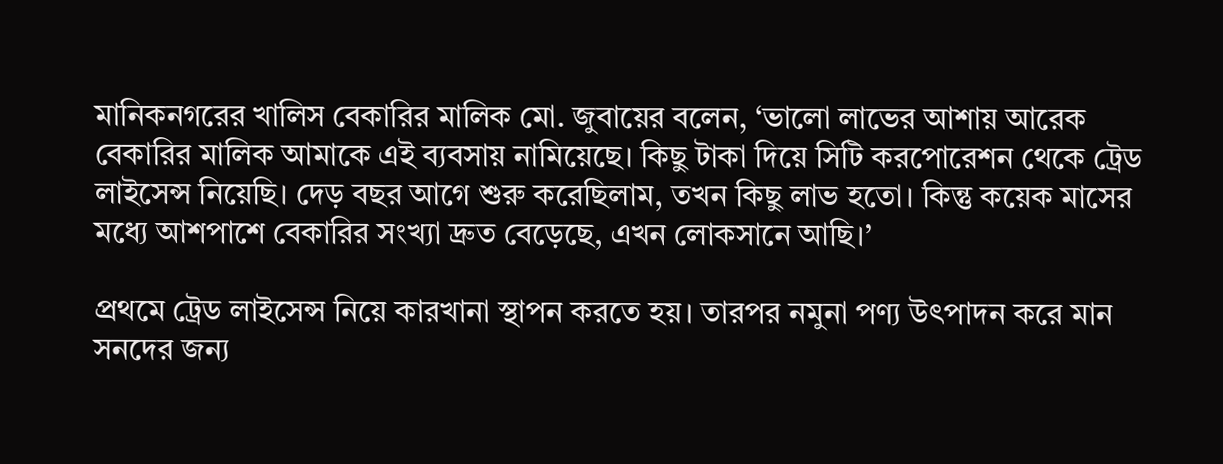মানিকনগরের খালিস বেকারির মালিক মো. জুবায়ের বলেন, ‘ভালো লাভের আশায় আরেক বেকারির মালিক আমাকে এই ব্যবসায় নামিয়েছে। কিছু টাকা দিয়ে সিটি করপোরেশন থেকে ট্রেড লাইসেন্স নিয়েছি। দেড় বছর আগে শুরু করেছিলাম, তখন কিছু লাভ হতো। কিন্তু কয়েক মাসের মধ্যে আশপাশে বেকারির সংখ্যা দ্রুত বেড়েছে, এখন লোকসানে আছি।’

প্রথমে ট্রেড লাইসেন্স নিয়ে কারখানা স্থাপন করতে হয়। তারপর নমুনা পণ্য উৎপাদন করে মান সনদের জন্য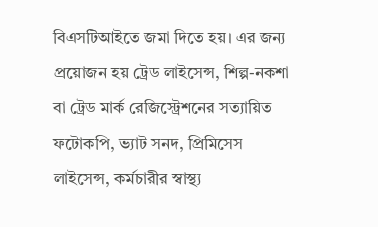বিএসটিআইতে জমা দিতে হয়। এর জন্য প্রয়োজন হয় ট্রেড লাইসেন্স, শিল্প-নকশা বা ট্রেড মার্ক রেজিস্ট্রেশনের সত্যায়িত ফটোকপি, ভ্যাট সনদ, প্রিমিসেস লাইসেন্স, কর্মচারীর স্বাস্থ্য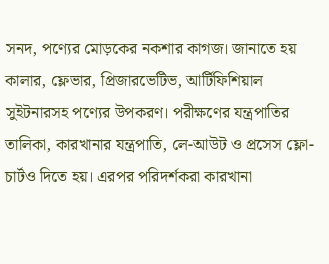সনদ, পণ্যের মোড়কের নকশার কাগজ। জানাতে হয় কালার, ফ্লেভার, প্রিজারভেটিভ, আর্টিফিশিয়াল সুইটনারসহ পণ্যের উপকরণ। পরীক্ষণের যন্ত্রপাতির তালিকা, কারখানার যন্ত্রপাতি, লে-আউট ও প্রসেস ফ্লো-চার্টও দিতে হয়। এরপর পরিদর্শকরা কারখানা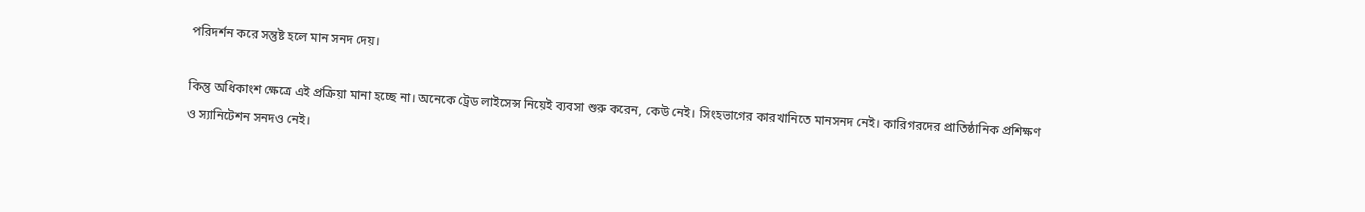পরিদর্শন করে সন্তুষ্ট হলে মান সনদ দেয়।

কিন্তু অধিকাংশ ক্ষেত্রে এই প্রক্রিয়া মানা হচ্ছে না। অনেকে ট্রেড লাইসেন্স নিয়েই ব্যবসা শুরু করেন, কেউ নেই। সিংহভাগের কারখানিতে মানসনদ নেই। কারিগরদের প্রাতিষ্ঠানিক প্রশিক্ষণ ও স্যানিটেশন সনদও নেই।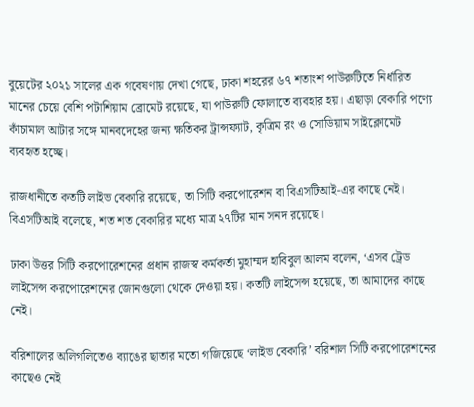বুয়েটের ২০২১ সালের এক গবেষণায় দেখা গেছে, ঢাকা শহরের ৬৭ শতাংশ পাউরুটিতে নির্ধারিত মানের চেয়ে বেশি পটাশিয়াম ব্রোমেট রয়েছে, যা পাউরুটি ফোলাতে ব্যবহার হয়। এছাড়া বেকারি পণ্যে কাঁচামাল আটার সঙ্গে মানবদেহের জন্য ক্ষতিকর ট্রান্সফ্যাট, কৃত্রিম রং ও সোডিয়াম সাইক্লোমেট ব্যবহৃত হচ্ছে।

রাজধানীতে কতটি লাইভ বেকারি রয়েছে, তা সিটি করপোরেশন বা বিএসটিআই-এর কাছে নেই। বিএসটিআই বলেছে, শত শত বেকারির মধ্যে মাত্র ২৭টির মান সনদ রয়েছে।

ঢাকা উত্তর সিটি করপোরেশনের প্রধান রাজস্ব কর্মকর্তা মুহাম্মদ হাবিবুল আলম বলেন, ‘এসব ট্রেড লাইসেন্স করপোরেশনের জোনগুলো থেকে দেওয়া হয়। কতটি লাইসেন্স হয়েছে, তা আমাদের কাছে নেই।

বরিশালের অলিগলিতেও ব্যাঙের ছাতার মতো গজিয়েছে ‘লাইভ বেকারি’ বরিশাল সিটি করপোরেশনের কাছেও নেই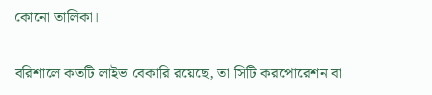কোনো তালিকা।

বরিশালে কতটি লাইভ বেকারি রয়েছে, তা সিটি করপোরেশন বা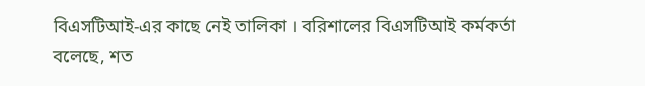বিএসটিআই-এর কাছে নেই তালিকা । বরিশালের বিএসটিআই কর্মকর্তা বলেছে, শত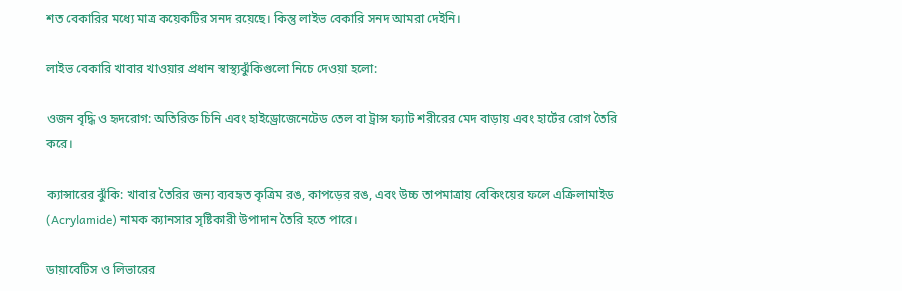শত বেকারির মধ্যে মাত্র কয়েকটির সনদ রয়েছে। কিন্তু লাইভ বেকারি সনদ আমরা দেইনি।

লাইভ বেকারি খাবার খাওয়ার প্রধান স্বাস্থ্যঝুঁকিগুলো নিচে দেওয়া হলো:

ওজন বৃদ্ধি ও হৃদরোগ: অতিরিক্ত চিনি এবং হাইড্রোজেনেটেড তেল বা ট্রান্স ফ্যাট শরীরের মেদ বাড়ায় এবং হার্টের রোগ তৈরি করে।

ক্যান্সারের ঝুঁকি: খাবার তৈরির জন্য ব্যবহৃত কৃত্রিম রঙ, কাপড়ের রঙ, এবং উচ্চ তাপমাত্রায় বেকিংয়ের ফলে এক্রিলামাইড (Acrylamide) নামক ক্যানসার সৃষ্টিকারী উপাদান তৈরি হতে পারে।

ডায়াবেটিস ও লিভারের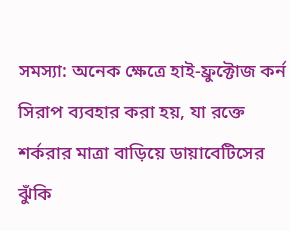সমস্যা: অনেক ক্ষেত্রে হাই-ফ্রুক্টোজ কর্ন সিরাপ ব্যবহার করা হয়, যা রক্তে শর্করার মাত্রা বাড়িয়ে ডায়াবেটিসের ঝুঁকি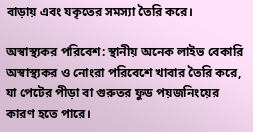বাড়ায় এবং যকৃতের সমস্যা তৈরি করে।

অস্বাস্থ্যকর পরিবেশ: স্থানীয় অনেক লাইভ বেকারি অস্বাস্থ্যকর ও নোংরা পরিবেশে খাবার তৈরি করে, যা পেটের পীড়া বা গুরুতর ফুড পয়জনিংয়ের কারণ হতে পারে।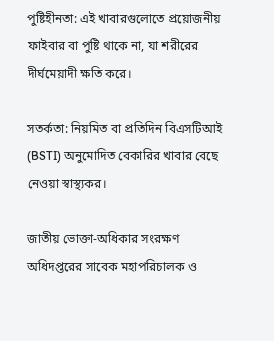পুষ্টিহীনতা: এই খাবারগুলোতে প্রয়োজনীয় ফাইবার বা পুষ্টি থাকে না, যা শরীরের দীর্ঘমেয়াদী ক্ষতি করে।

সতর্কতা: নিয়মিত বা প্রতিদিন বিএসটিআই (BSTI) অনুমোদিত বেকারির খাবার বেছে নেওয়া স্বাস্থ্যকর।

জাতীয় ভোক্তা-অধিকার সংরক্ষণ অধিদপ্তরের সাবেক মহাপরিচালক ও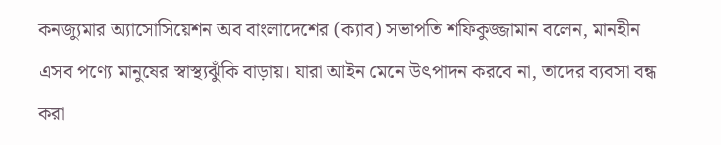কনজ্যুমার অ্যাসোসিয়েশন অব বাংলাদেশের (ক্যাব) সভাপতি শফিকুজ্জামান বলেন, মানহীন এসব পণ্যে মানুষের স্বাস্থ্যঝুঁকি বাড়ায়। যারা আইন মেনে উৎপাদন করবে না, তাদের ব্যবসা বন্ধ করা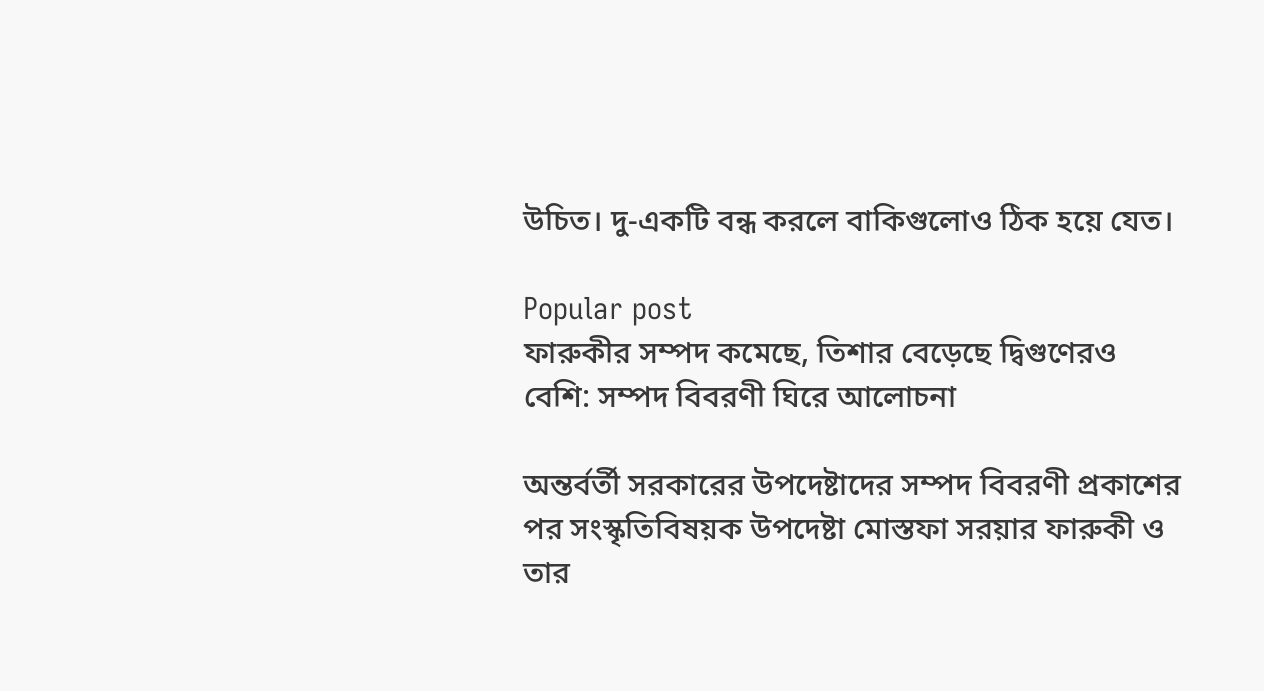উচিত। দু-একটি বন্ধ করলে বাকিগুলোও ঠিক হয়ে যেত।

Popular post
ফারুকীর সম্পদ কমেছে, তিশার বেড়েছে দ্বিগুণেরও বেশি: সম্পদ বিবরণী ঘিরে আলোচনা

অন্তর্বর্তী সরকারের উপদেষ্টাদের সম্পদ বিবরণী প্রকাশের পর সংস্কৃতিবিষয়ক উপদেষ্টা মোস্তফা সরয়ার ফারুকী ও তার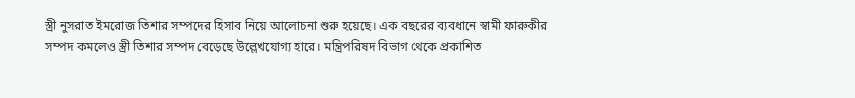স্ত্রী নুসরাত ইমরোজ তিশার সম্পদের হিসাব নিয়ে আলোচনা শুরু হয়েছে। এক বছরের ব্যবধানে স্বামী ফারুকীর সম্পদ কমলেও স্ত্রী তিশার সম্পদ বেড়েছে উল্লেখযোগ্য হারে। মন্ত্রিপরিষদ বিভাগ থেকে প্রকাশিত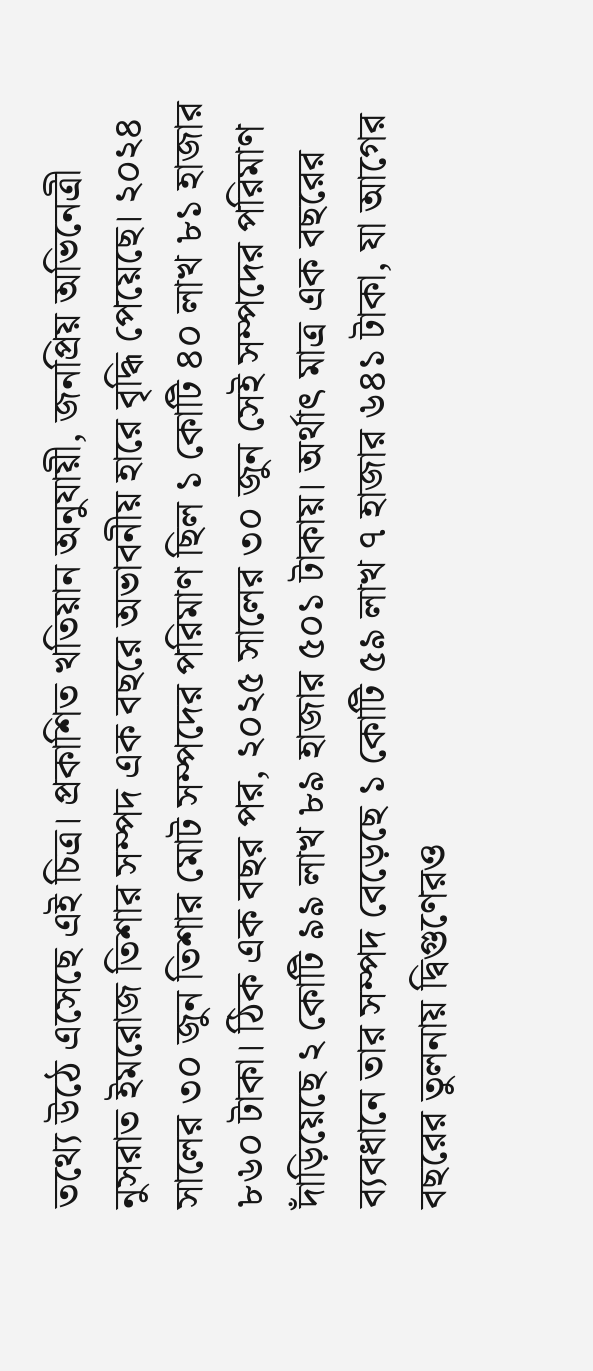তথ্যে উঠে এসেছে এই চিত্র। প্রকাশিত খতিয়ান অনুযায়ী, জনপ্রিয় অভিনেত্রী নুসরাত ইমরোজ তিশার সম্পদ এক বছরে অভাবনীয় হারে বৃদ্ধি পেয়েছে। ২০২৪ সালের ৩০ জুন তিশার মোট সম্পদের পরিমাণ ছিল ১ কোটি ৪০ লাখ ৮১ হাজার ৮৬০ টাকা। ঠিক এক বছর পর, ২০২৫ সালের ৩০ জুন সেই সম্পদের পরিমাণ দাঁড়িয়েছে ২ কোটি ৯৯ লাখ ৮৯ হাজার ৫০১ টাকায়। অর্থাৎ মাত্র এক বছরের ব্যবধানে তার সম্পদ বেড়েছে ১ কোটি ৫৯ লাখ ৭ হাজার ৬৪১ টাকা, যা আগের বছরের তুলনায় দ্বিগুণেরও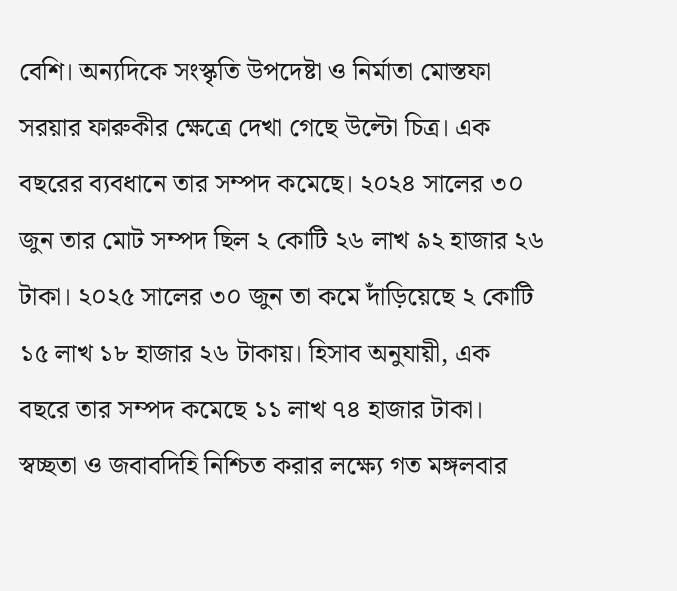বেশি। অন্যদিকে সংস্কৃতি উপদেষ্টা ও নির্মাতা মোস্তফা সরয়ার ফারুকীর ক্ষেত্রে দেখা গেছে উল্টো চিত্র। এক বছরের ব্যবধানে তার সম্পদ কমেছে। ২০২৪ সালের ৩০ জুন তার মোট সম্পদ ছিল ২ কোটি ২৬ লাখ ৯২ হাজার ২৬ টাকা। ২০২৫ সালের ৩০ জুন তা কমে দাঁড়িয়েছে ২ কোটি ১৫ লাখ ১৮ হাজার ২৬ টাকায়। হিসাব অনুযায়ী, এক বছরে তার সম্পদ কমেছে ১১ লাখ ৭৪ হাজার টাকা। স্বচ্ছতা ও জবাবদিহি নিশ্চিত করার লক্ষ্যে গত মঙ্গলবার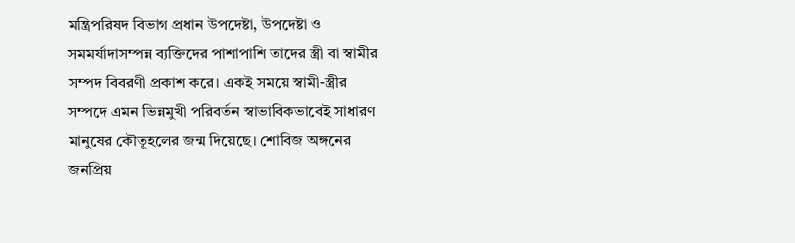মন্ত্রিপরিষদ বিভাগ প্রধান উপদেষ্টা, উপদেষ্টা ও সমমর্যাদাসম্পন্ন ব্যক্তিদের পাশাপাশি তাদের স্ত্রী বা স্বামীর সম্পদ বিবরণী প্রকাশ করে। একই সময়ে স্বামী-স্ত্রীর সম্পদে এমন ভিন্নমুখী পরিবর্তন স্বাভাবিকভাবেই সাধারণ মানুষের কৌতূহলের জন্ম দিয়েছে। শোবিজ অঙ্গনের জনপ্রিয়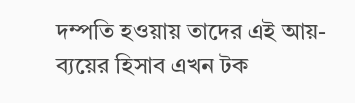দম্পতি হওয়ায় তাদের এই আয়-ব্যয়ের হিসাব এখন টক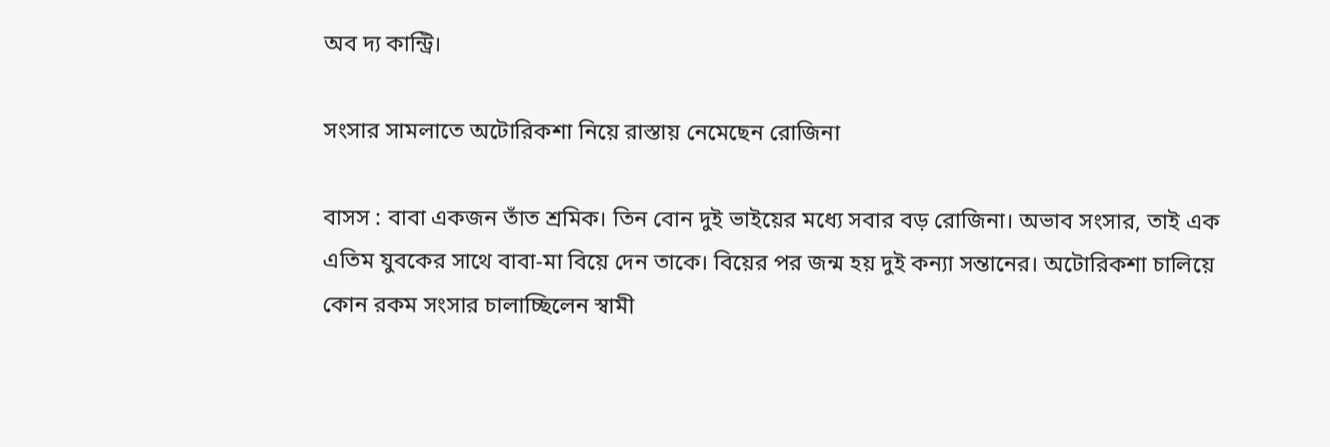অব দ্য কান্ট্রি।

সংসার সামলাতে অটোরিকশা নিয়ে রাস্তায় নেমেছেন রোজিনা

বাসস : বাবা একজন তাঁত শ্রমিক। তিন বোন দুই ভাইয়ের মধ্যে সবার বড় রোজিনা। অভাব সংসার, তাই এক এতিম যুবকের সাথে বাবা-মা বিয়ে দেন তাকে। বিয়ের পর জন্ম হয় দুই কন্যা সন্তানের। অটোরিকশা চালিয়ে কোন রকম সংসার চালাচ্ছিলেন স্বামী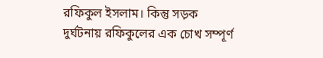রফিকুল ইসলাম। কিন্তু সড়ক দুর্ঘটনায় রফিকুলের এক চোখ সম্পূর্ণ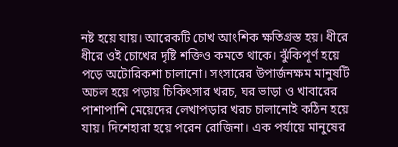নষ্ট হয়ে যায়। আরেকটি চোখ আংশিক ক্ষতিগ্রস্ত হয়। ধীরে ধীরে ওই চোখের দৃষ্টি শক্তিও কমতে থাকে। ঝুঁকিপূর্ণ হয়ে পড়ে অটোরিকশা চালানো। সংসারের উপার্জনক্ষম মানুষটি অচল হয়ে পড়ায় চিকিৎসার খরচ, ঘর ভাড়া ও খাবারের পাশাপাশি মেয়েদের লেখাপড়ার খরচ চালানোই কঠিন হয়ে যায়। দিশেহারা হয়ে পরেন রোজিনা। এক পর্যায়ে মানুষের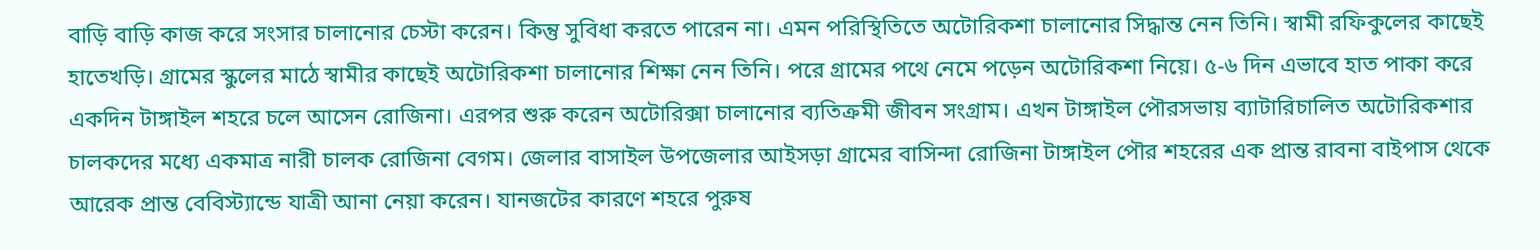বাড়ি বাড়ি কাজ করে সংসার চালানোর চেস্টা করেন। কিন্তু সুবিধা করতে পারেন না। এমন পরিস্থিতিতে অটোরিকশা চালানোর সিদ্ধান্ত নেন তিনি। স্বামী রফিকুলের কাছেই হাতেখড়ি। গ্রামের স্কুলের মাঠে স্বামীর কাছেই অটোরিকশা চালানোর শিক্ষা নেন তিনি। পরে গ্রামের পথে নেমে পড়েন অটোরিকশা নিয়ে। ৫-৬ দিন এভাবে হাত পাকা করে একদিন টাঙ্গাইল শহরে চলে আসেন রোজিনা। এরপর শুরু করেন অটোরিক্সা চালানোর ব্যতিক্রমী জীবন সংগ্রাম। এখন টাঙ্গাইল পৌরসভায় ব্যাটারিচালিত অটোরিকশার চালকদের মধ্যে একমাত্র নারী চালক রোজিনা বেগম। জেলার বাসাইল উপজেলার আইসড়া গ্রামের বাসিন্দা রোজিনা টাঙ্গাইল পৌর শহরের এক প্রান্ত রাবনা বাইপাস থেকে আরেক প্রান্ত বেবিস্ট্যান্ডে যাত্রী আনা নেয়া করেন। যানজটের কারণে শহরে পুরুষ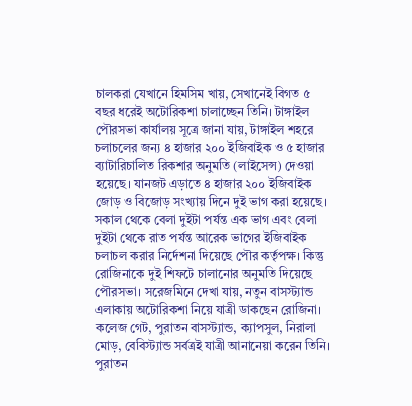চালকরা যেখানে হিমসিম খায়, সেখানেই বিগত ৫ বছর ধরেই অটোরিকশা চালাচ্ছেন তিনি। টাঙ্গাইল পৌরসভা কার্যালয় সূত্রে জানা যায়, টাঙ্গাইল শহরে চলাচলের জন্য ৪ হাজার ২০০ ইজিবাইক ও ৫ হাজার ব্যাটারিচালিত রিকশার অনুমতি (লাইসেন্স) দেওয়া হয়েছে। যানজট এড়াতে ৪ হাজার ২০০ ইজিবাইক জোড় ও বিজোড় সংখ্যায় দিনে দুই ভাগ করা হয়েছে। সকাল থেকে বেলা দুইটা পর্যন্ত এক ভাগ এবং বেলা দুইটা থেকে রাত পর্যন্ত আরেক ভাগের ইজিবাইক চলাচল করার নির্দেশনা দিয়েছে পৌর কর্তৃপক্ষ। কিন্তু রোজিনাকে দুই শিফটে চালানোর অনুমতি দিয়েছে পৌরসভা। সরেজমিনে দেখা যায়, নতুন বাসস্ট্যান্ড এলাকায় অটোরিকশা নিয়ে যাত্রী ডাকছেন রোজিনা। কলেজ গেট, পুরাতন বাসস্ট্যান্ড, ক্যাপসুল, নিরালা মোড়, বেবিস্ট্যান্ড সর্বত্রই যাত্রী আনানেয়া করেন তিনি। পুরাতন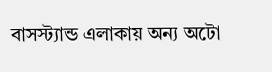বাসস্ট্যান্ড এলাকায় অন্য অটো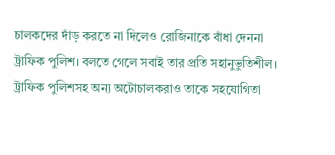চালকদের দাঁড় করতে না দিলেও রোজিনাকে বাঁধা দেননা ট্রাফিক পুলিশ। বলতে গেলে সবাই তার প্রতি সহানুভুতিশীল। ট্রাফিক পুলিশসহ অন্য অটোচালকরাও তাকে সহযোগিতা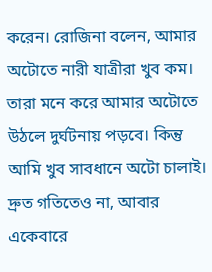করেন। রোজিনা বলেন, আমার অটোতে নারী যাত্রীরা খুব কম। তারা মনে করে আমার অটোতে উঠলে দুর্ঘটনায় পড়বে। কিন্তু আমি খুব সাবধানে অটো চালাই। দ্রুত গতিতেও না, আবার একেবারে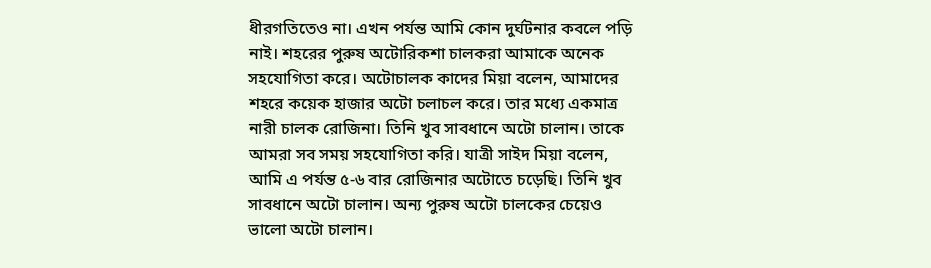ধীরগতিতেও না। এখন পর্যন্ত আমি কোন দুর্ঘটনার কবলে পড়ি নাই। শহরের পুরুষ অটোরিকশা চালকরা আমাকে অনেক সহযোগিতা করে। অটোচালক কাদের মিয়া বলেন, আমাদের শহরে কয়েক হাজার অটো চলাচল করে। তার মধ্যে একমাত্র নারী চালক রোজিনা। তিনি খুব সাবধানে অটো চালান। তাকে আমরা সব সময় সহযোগিতা করি। যাত্রী সাইদ মিয়া বলেন, আমি এ পর্যন্ত ৫-৬ বার রোজিনার অটোতে চড়েছি। তিনি খুব সাবধানে অটো চালান। অন্য পুরুষ অটো চালকের চেয়েও ভালো অটো চালান।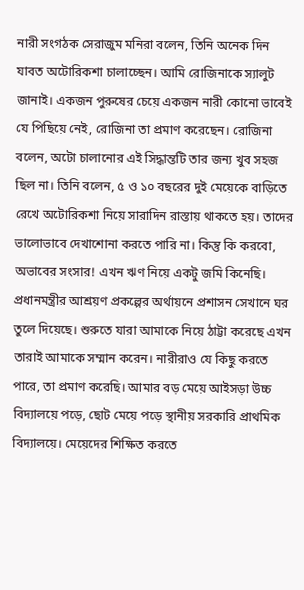নারী সংগঠক সেরাজুম মনিরা বলেন, তিনি অনেক দিন যাবত অটোরিকশা চালাচ্ছেন। আমি রোজিনাকে স্যালুট জানাই। একজন পুরুষের চেয়ে একজন নারী কোনো ভাবেই যে পিছিয়ে নেই, রোজিনা তা প্রমাণ করেছেন। রোজিনা বলেন, অটো চালানোর এই সিদ্ধান্তটি তার জন্য খুব সহজ ছিল না। তিনি বলেন, ৫ ও ১০ বছরের দুই মেয়েকে বাড়িতে রেখে অটোরিকশা নিয়ে সারাদিন রাস্তায় থাকতে হয়। তাদের ভালোভাবে দেখাশোনা করতে পারি না। কিন্তু কি করবো, অভাবের সংসার! এখন ঋণ নিয়ে একটু জমি কিনেছি। প্রধানমন্ত্রীর আশ্রয়ণ প্রকল্পের অর্থায়নে প্রশাসন সেখানে ঘর তুলে দিয়েছে। শুরুতে যারা আমাকে নিয়ে ঠাট্টা করেছে এখন তারাই আমাকে সম্মান করেন। নারীরাও যে কিছু করতে পারে, তা প্রমাণ করেছি। আমার বড় মেয়ে আইসড়া উচ্চ বিদ্যালয়ে পড়ে, ছোট মেয়ে পড়ে স্থানীয় সরকারি প্রাথমিক বিদ্যালয়ে। মেয়েদের শিক্ষিত করতে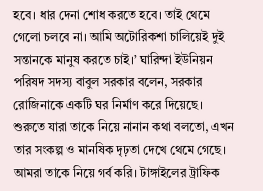হবে। ধার দেনা শোধ করতে হবে। তাই থেমে গেলো চলবে না। আমি অটোরিকশা চালিয়েই দুই সন্তানকে মানুষ করতে চাই।’ ঘারিন্দা ইউনিয়ন পরিষদ সদস্য বাবুল সরকার বলেন, সরকার রোজিনাকে একটি ঘর নির্মাণ করে দিয়েছে। শুরুতে যারা তাকে নিয়ে নানান কথা বলতো, এখন তার সংকল্প ও মানষিক দৃঢ়তা দেখে থেমে গেছে। আমরা তাকে নিয়ে গর্ব করি। টাঙ্গাইলের ট্রাফিক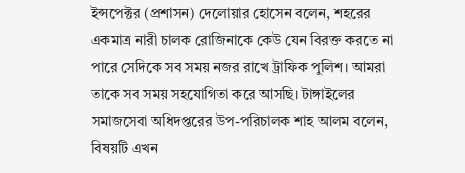ইন্সপেক্টর (প্রশাসন) দেলোয়ার হোসেন বলেন, শহরের একমাত্র নারী চালক রোজিনাকে কেউ যেন বিরক্ত করতে না পারে সেদিকে সব সময় নজর রাখে ট্রাফিক পুলিশ। আমরা তাকে সব সময় সহযোগিতা করে আসছি। টাঙ্গাইলের সমাজসেবা অধিদপ্তরের উপ-পরিচালক শাহ আলম বলেন, বিষয়টি এখন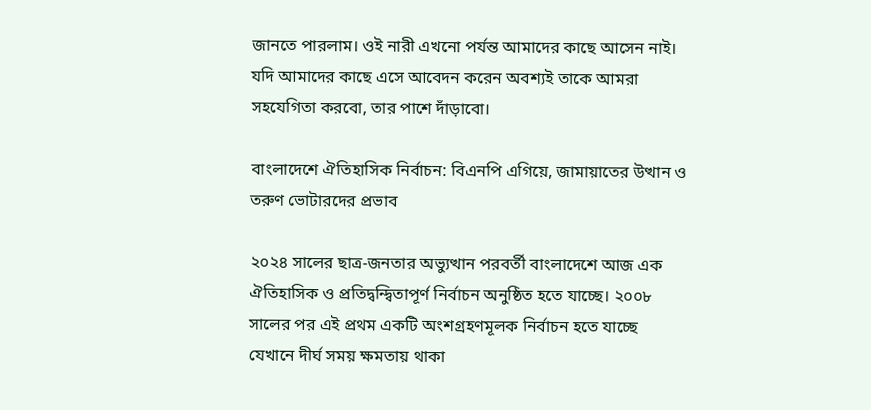জানতে পারলাম। ওই নারী এখনো পর্যন্ত আমাদের কাছে আসেন নাই। যদি আমাদের কাছে এসে আবেদন করেন অবশ্যই তাকে আমরা সহযেগিতা করবো, তার পাশে দাঁড়াবো।

বাংলাদেশে ঐতিহাসিক নির্বাচন: বিএনপি এগিয়ে, জামায়াতের উত্থান ও তরুণ ভোটারদের প্রভাব

২০২৪ সালের ছাত্র-জনতার অভ্যুত্থান পরবর্তী বাংলাদেশে আজ এক ঐতিহাসিক ও প্রতিদ্বন্দ্বিতাপূর্ণ নির্বাচন অনুষ্ঠিত হতে যাচ্ছে। ২০০৮ সালের পর এই প্রথম একটি অংশগ্রহণমূলক নির্বাচন হতে যাচ্ছে যেখানে দীর্ঘ সময় ক্ষমতায় থাকা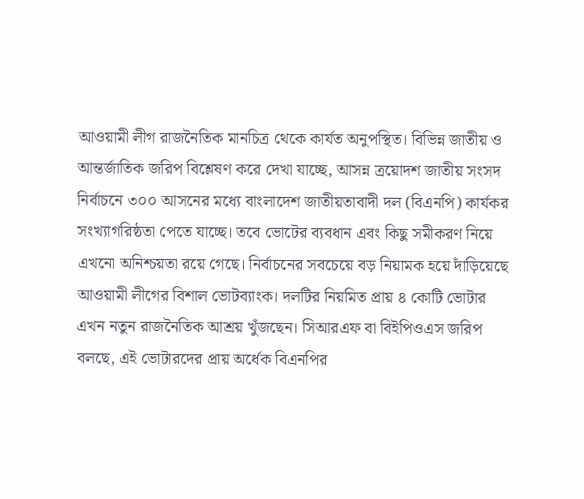আওয়ামী লীগ রাজনৈতিক মানচিত্র থেকে কার্যত অনুপস্থিত। বিভিন্ন জাতীয় ও আন্তর্জাতিক জরিপ বিশ্লেষণ করে দেখা যাচ্ছে, আসন্ন ত্রয়োদশ জাতীয় সংসদ নির্বাচনে ৩০০ আসনের মধ্যে বাংলাদেশ জাতীয়তাবাদী দল (বিএনপি) কার্যকর সংখ্যাগরিষ্ঠতা পেতে যাচ্ছে। তবে ভোটের ব্যবধান এবং কিছু সমীকরণ নিয়ে এখনো অনিশ্চয়তা রয়ে গেছে। নির্বাচনের সবচেয়ে বড় নিয়ামক হয়ে দাঁড়িয়েছে আওয়ামী লীগের বিশাল ভোটব্যাংক। দলটির নিয়মিত প্রায় ৪ কোটি ভোটার এখন নতুন রাজনৈতিক আশ্রয় খুঁজছেন। সিআরএফ বা বিইপিওএস জরিপ বলছে, এই ভোটারদের প্রায় অর্ধেক বিএনপির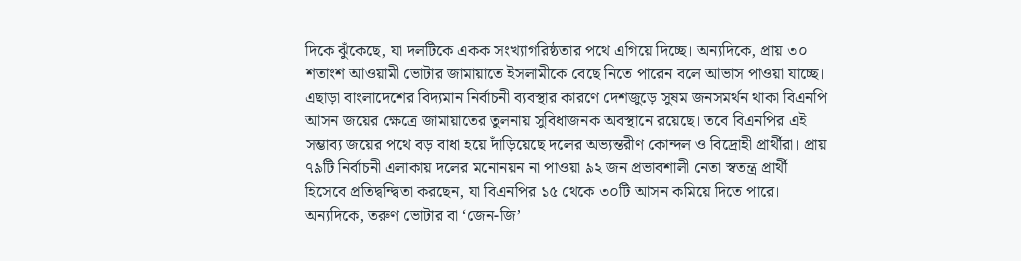দিকে ঝুঁকেছে, যা দলটিকে একক সংখ্যাগরিষ্ঠতার পথে এগিয়ে দিচ্ছে। অন্যদিকে, প্রায় ৩০ শতাংশ আওয়ামী ভোটার জামায়াতে ইসলামীকে বেছে নিতে পারেন বলে আভাস পাওয়া যাচ্ছে। এছাড়া বাংলাদেশের বিদ্যমান নির্বাচনী ব্যবস্থার কারণে দেশজুড়ে সুষম জনসমর্থন থাকা বিএনপি আসন জয়ের ক্ষেত্রে জামায়াতের তুলনায় সুবিধাজনক অবস্থানে রয়েছে। তবে বিএনপির এই সম্ভাব্য জয়ের পথে বড় বাধা হয়ে দাঁড়িয়েছে দলের অভ্যন্তরীণ কোন্দল ও বিদ্রোহী প্রার্থীরা। প্রায় ৭৯টি নির্বাচনী এলাকায় দলের মনোনয়ন না পাওয়া ৯২ জন প্রভাবশালী নেতা স্বতন্ত্র প্রার্থী হিসেবে প্রতিদ্বন্দ্বিতা করছেন, যা বিএনপির ১৫ থেকে ৩০টি আসন কমিয়ে দিতে পারে। অন্যদিকে, তরুণ ভোটার বা ‘জেন-জি’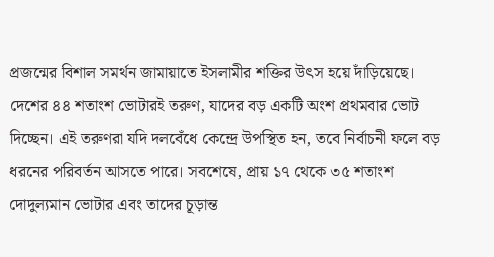প্রজন্মের বিশাল সমর্থন জামায়াতে ইসলামীর শক্তির উৎস হয়ে দাঁড়িয়েছে। দেশের ৪৪ শতাংশ ভোটারই তরুণ, যাদের বড় একটি অংশ প্রথমবার ভোট দিচ্ছেন। এই তরুণরা যদি দলবেঁধে কেন্দ্রে উপস্থিত হন, তবে নির্বাচনী ফলে বড় ধরনের পরিবর্তন আসতে পারে। সবশেষে, প্রায় ১৭ থেকে ৩৫ শতাংশ দোদুল্যমান ভোটার এবং তাদের চূড়ান্ত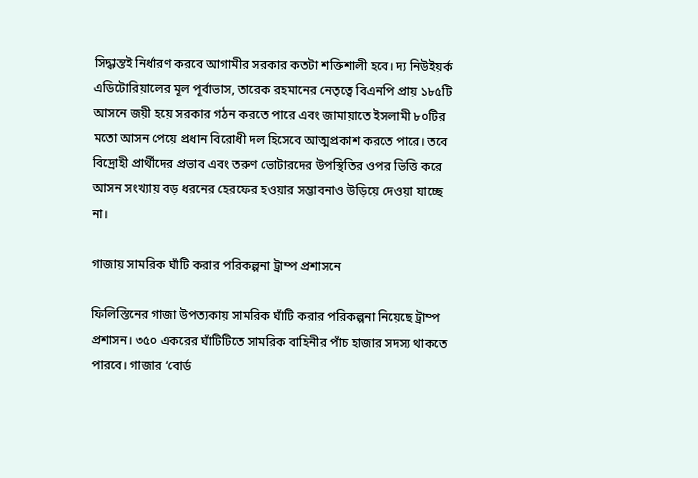সিদ্ধান্তই নির্ধারণ করবে আগামীর সরকার কতটা শক্তিশালী হবে। দ্য নিউইয়র্ক এডিটোরিয়ালের মূল পূর্বাভাস, তারেক রহমানের নেতৃত্বে বিএনপি প্রায় ১৮৫টি আসনে জয়ী হয়ে সরকার গঠন করতে পারে এবং জামায়াতে ইসলামী ৮০টির মতো আসন পেয়ে প্রধান বিরোধী দল হিসেবে আত্মপ্রকাশ করতে পারে। তবে বিদ্রোহী প্রার্থীদের প্রভাব এবং তরুণ ভোটারদের উপস্থিতির ওপর ভিত্তি করে আসন সংখ্যায় বড় ধরনের হেরফের হওয়ার সম্ভাবনাও উড়িয়ে দেওয়া যাচ্ছে না।

গাজায় সামরিক ঘাঁটি করার পরিকল্পনা ট্রাম্প প্রশাসনে

ফিলিস্তিনের গাজা উপত্যকায় সামরিক ঘাঁটি করার পরিকল্পনা নিয়েছে ট্রাম্প প্রশাসন। ৩৫০ একরের ঘাঁটিটিতে সামরিক বাহিনীর পাঁচ হাজার সদস্য থাকতে পারবে। গাজার ‘বোর্ড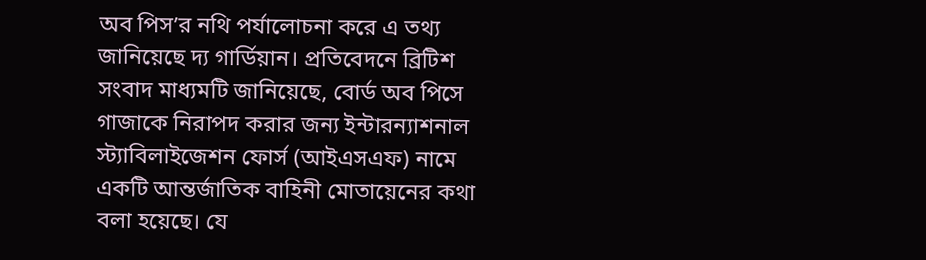অব পিস’র নথি পর্যালোচনা করে এ তথ্য জানিয়েছে দ্য গার্ডিয়ান। প্রতিবেদনে ব্রিটিশ সংবাদ মাধ্যমটি জানিয়েছে, বোর্ড অব পিসে গাজাকে নিরাপদ করার জন্য ইন্টারন্যাশনাল স্ট্যাবিলাইজেশন ফোর্স (আইএসএফ) নামে একটি আন্তর্জাতিক বাহিনী মোতায়েনের কথা বলা হয়েছে। যে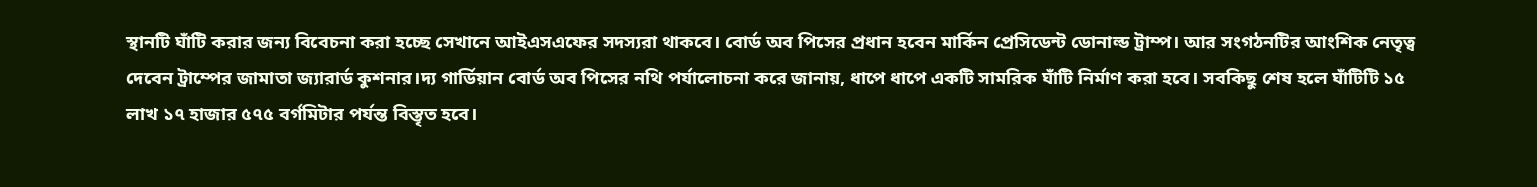স্থানটি ঘাঁটি করার জন্য বিবেচনা করা হচ্ছে সেখানে আইএসএফের সদস্যরা থাকবে। বোর্ড অব পিসের প্রধান হবেন মার্কিন প্রেসিডেন্ট ডোনাল্ড ট্রাম্প। আর সংগঠনটির আংশিক নেতৃত্ব দেবেন ট্রাম্পের জামাতা জ্যারার্ড কুশনার।দ্য গার্ডিয়ান বোর্ড অব পিসের নথি পর্যালোচনা করে জানায়, ধাপে ধাপে একটি সামরিক ঘাঁটি নির্মাণ করা হবে। সবকিছু শেষ হলে ঘাঁটিটি ১৫ লাখ ১৭ হাজার ৫৭৫ বর্গমিটার পর্যন্ত বিস্তৃত হবে।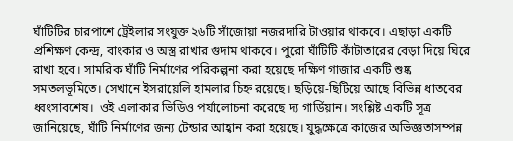ঘাঁটিটির চারপাশে ট্রেইলার সংযুক্ত ২৬টি সাঁজোয়া নজরদারি টাওয়ার থাকবে। এছাড়া একটি প্রশিক্ষণ কেন্দ্র, বাংকার ও অস্ত্র রাখার গুদাম থাকবে। পুরো ঘাঁটিটি কাঁটাতারের বেড়া দিয়ে ঘিরে রাখা হবে। সামরিক ঘাঁটি নির্মাণের পরিকল্পনা করা হয়েছে দক্ষিণ গাজার একটি শুষ্ক সমতলভূমিতে। সেখানে ইসরায়েলি হামলার চিহ্ন রয়েছে। ছড়িয়ে-ছিটিয়ে আছে বিভিন্ন ধাতবের ধ্বংসাবশেষ।  ওই এলাকার ভিডিও পর্যালোচনা করেছে দ্য গার্ডিয়ান। সংশ্লিষ্ট একটি সূত্র জানিয়েছে, ঘাঁটি নির্মাণের জন্য টেন্ডার আহ্বান করা হয়েছে। যুদ্ধক্ষেত্রে কাজের অভিজ্ঞতাসম্পন্ন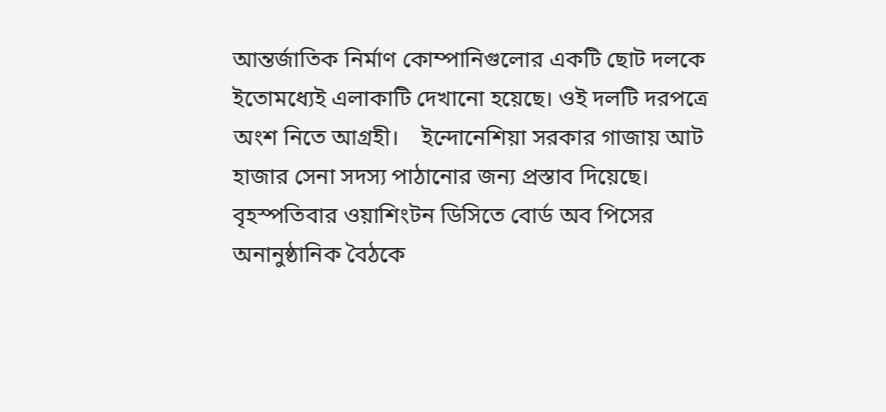আন্তর্জাতিক নির্মাণ কোম্পানিগুলোর একটি ছোট দলকে ইতোমধ্যেই এলাকাটি দেখানো হয়েছে। ওই দলটি দরপত্রে অংশ নিতে আগ্রহী।    ইন্দোনেশিয়া সরকার গাজায় আট হাজার সেনা সদস্য পাঠানোর জন্য প্রস্তাব দিয়েছে। বৃহস্পতিবার ওয়াশিংটন ডিসিতে বোর্ড অব পিসের অনানুষ্ঠানিক বৈঠকে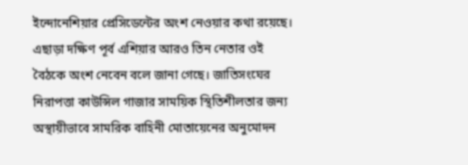ইন্দোনেশিয়ার প্রেসিডেন্টের অংশ নেওয়ার কথা রয়েছে। এছাড়া দক্ষিণ পূর্ব এশিয়ার আরও তিন নেতার ওই বৈঠকে অংশ নেবেন বলে জানা গেছে। জাতিসংঘের নিরাপত্তা কাউন্সিল গাজার সাময়িক স্থিতিশীলতার জন্য অস্থায়ীভাবে সামরিক বাহিনী মোতায়েনের অনুমোদন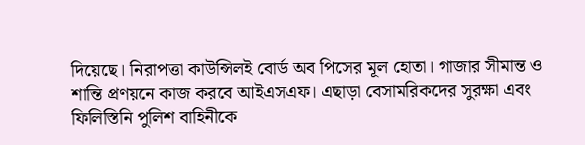দিয়েছে। নিরাপত্তা কাউন্সিলই বোর্ড অব পিসের মূল হোতা। গাজার সীমান্ত ও শান্তি প্রণয়নে কাজ করবে আইএসএফ। এছাড়া বেসামরিকদের সুরক্ষা এবং ফিলিস্তিনি পুলিশ বাহিনীকে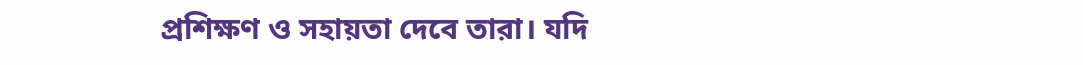প্রশিক্ষণ ও সহায়তা দেবে তারা। যদি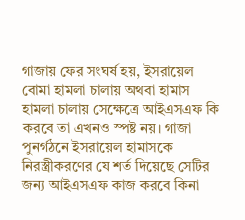গাজায় ফের সংঘর্ষ হয়, ইসরায়েল বোমা হামলা চালায় অথবা হামাস হামলা চালায় সেক্ষেত্রে আইএসএফ কি করবে তা এখনও স্পষ্ট নয়। গাজা পুনর্গঠনে ইসরায়েল হামাসকে নিরস্ত্রীকরণের যে শর্ত দিয়েছে সেটির জন্য আইএসএফ কাজ করবে কিনা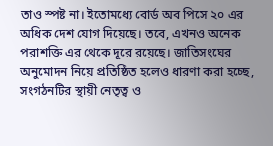তাও স্পষ্ট না। ইতোমধ্যে বোর্ড অব পিসে ২০ এর অধিক দেশ যোগ দিয়েছে। তবে, এখনও অনেক পরাশক্তি এর থেকে দূরে রয়েছে। জাতিসংঘের অনুমোদন নিয়ে প্রতিষ্ঠিত হলেও ধারণা করা হচ্ছে, সংগঠনটির স্থায়ী নেতৃত্ব ও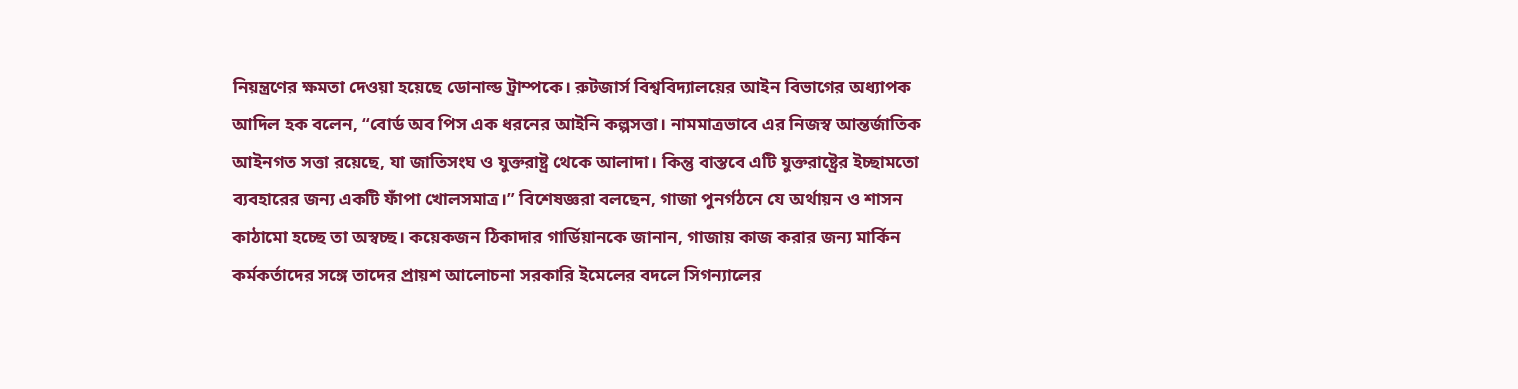নিয়ন্ত্রণের ক্ষমতা দেওয়া হয়েছে ডোনাল্ড ট্রাম্পকে। রুটজার্স বিশ্ববিদ্যালয়ের আইন বিভাগের অধ্যাপক আদিল হক বলেন, “বোর্ড অব পিস এক ধরনের আইনি কল্পসত্তা। নামমাত্রভাবে এর নিজস্ব আন্তর্জাতিক আইনগত সত্তা রয়েছে, যা জাতিসংঘ ও যুক্তরাষ্ট্র থেকে আলাদা। কিন্তু বাস্তবে এটি যুক্তরাষ্ট্রের ইচ্ছামতো ব্যবহারের জন্য একটি ফাঁপা খোলসমাত্র।” বিশেষজ্ঞরা বলছেন, গাজা পুনর্গঠনে যে অর্থায়ন ও শাসন কাঠামো হচ্ছে তা অস্বচ্ছ। কয়েকজন ঠিকাদার গার্ডিয়ানকে জানান, গাজায় কাজ করার জন্য মার্কিন কর্মকর্তাদের সঙ্গে তাদের প্রায়শ আলোচনা সরকারি ইমেলের বদলে সিগন্যালের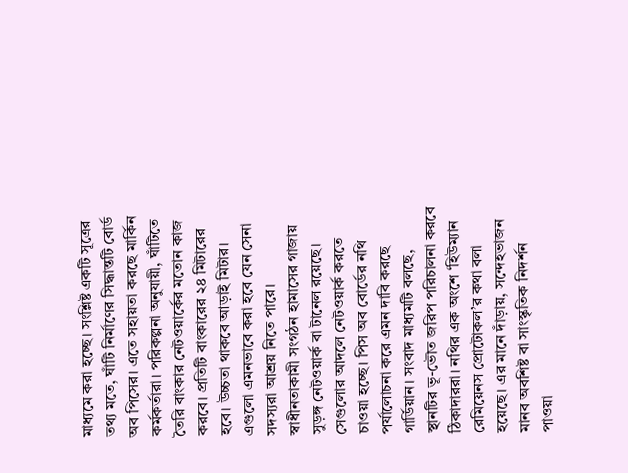মাধ্যমে করা হচ্ছে। সংশ্লিষ্ট একটি সূত্রের তথ্য মতে, ঘাঁটি নির্মাণের সিদ্ধান্তটি বোর্ড অব পিসের। এতে সহায়তা করছে মার্কিন কর্মকর্তারা। পরিকল্পনা অনুযায়ী, ঘাঁটিতে তৈরি বাংকার নেটওয়ার্কের মতোন কাজ করবে। প্রতিটি বাংকারের ২৪ মিটারের হবে। উচ্চতা থাকবে আড়াই মিটার। এগুলো এমনভাবে করা হবে যেন সেনা সদস্যরা আশ্রয় নিতে পারে। স্বাধীনতাকামী সংগঠন হামাসের গাজায় সুড়ঙ্গ নেটওয়ার্ক বা টানেল রয়েছে। সেগুলোর আদলে নেটওয়ার্ক করতে চাওয়া হচ্ছে। পিস অব বোর্ডের নথি পর্যালোচনা করে এমন দাবি করছে গার্ডিয়ান। সংবাদ মাধ্যমটি বলছে,  স্থানটির ভূ-ভৌত জরিপ পরিচালনা করবে ঠিকাদাররা। নথির এক অংশে ‘হিউম্যান রেমিয়েনস প্রোটোকল’র কথা বলা হয়েছে। এর মানে দাঁড়ায়, সন্দেহভাজন মানব অবশিষ্ট বা সাংস্কৃতিক নিদর্শন পাওয়া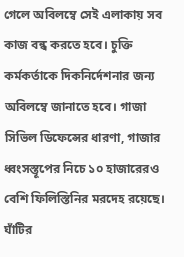গেলে অবিলম্বে সেই এলাকায় সব কাজ বন্ধ করতে হবে। চুক্তি কর্মকর্তাকে দিকনির্দেশনার জন্য অবিলম্বে জানাতে হবে। গাজা সিভিল ডিফেন্সের ধারণা, গাজার ধ্বংসস্তূপের নিচে ১০ হাজারেরও বেশি ফিলিস্তিনির মরদেহ রয়েছে। ঘাঁটির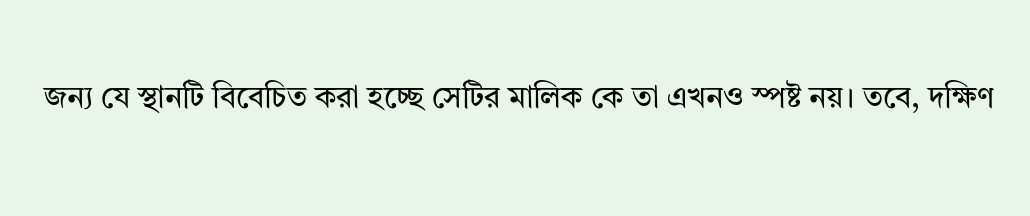জন্য যে স্থানটি বিবেচিত করা হচ্ছে সেটির মালিক কে তা এখনও স্পষ্ট নয়। তবে, দক্ষিণ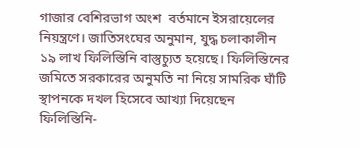গাজার বেশিরভাগ অংশ  বর্তমানে ইসরায়েলের নিয়ন্ত্রণে। জাতিসংঘের অনুমান, যুদ্ধ চলাকালীন ১৯ লাখ ফিলিস্তিনি বাস্তুচ্যুত হয়েছে। ফিলিস্তিনের জমিতে সরকারের অনুমতি না নিয়ে সামরিক ঘাঁটি স্থাপনকে দখল হিসেবে আখ্যা দিয়েছেন ফিলিস্তিনি-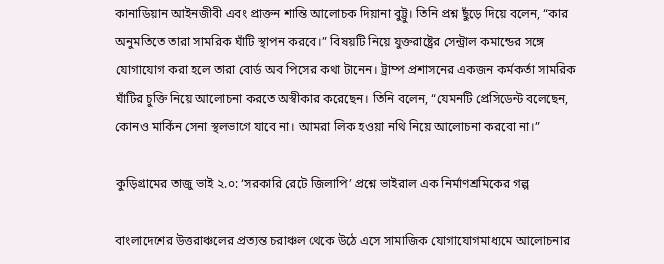কানাডিয়ান আইনজীবী এবং প্রাক্তন শান্তি আলোচক দিয়ানা বুট্টু। তিনি প্রশ্ন ছুঁড়ে দিয়ে বলেন, “কার অনুমতিতে তারা সামরিক ঘাঁটি স্থাপন করবে।” বিষয়টি নিয়ে যুক্তরাষ্ট্রের সেন্ট্রাল কমান্ডের সঙ্গে যোগাযোগ করা হলে তারা বোর্ড অব পিসের কথা টানেন। ট্রাম্প প্রশাসনের একজন কর্মকর্তা সামরিক ঘাঁটির চুক্তি নিয়ে আলোচনা করতে অস্বীকার করেছেন। তিনি বলেন, “যেমনটি প্রেসিডেন্ট বলেছেন, কোনও মার্কিন সেনা স্থলভাগে যাবে না। আমরা লিক হওয়া নথি নিয়ে আলোচনা করবো না।”

কুড়িগ্রামের তাজু ভাই ২.০: ‘সরকারি রেটে জিলাপি’ প্রশ্নে ভাইরাল এক নির্মাণশ্রমিকের গল্প

বাংলাদেশের উত্তরাঞ্চলের প্রত্যন্ত চরাঞ্চল থেকে উঠে এসে সামাজিক যোগাযোগমাধ্যমে আলোচনার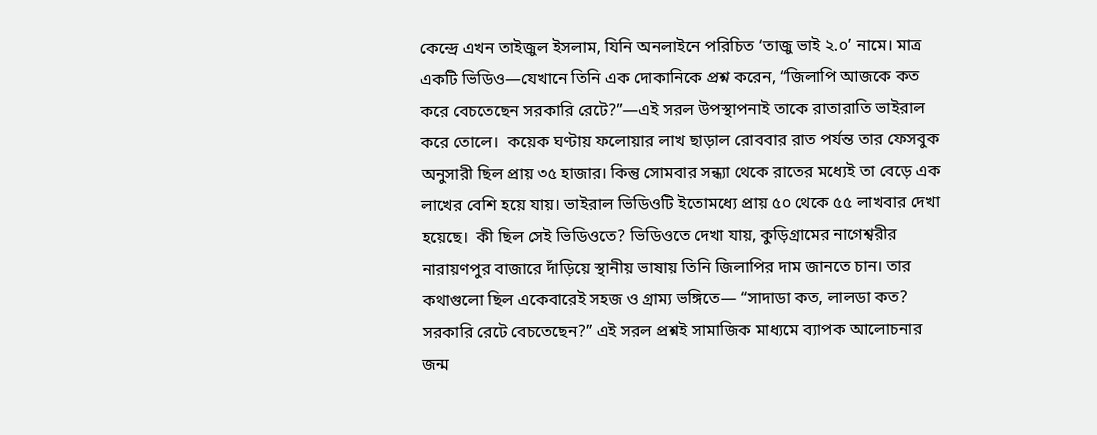কেন্দ্রে এখন তাইজুল ইসলাম, যিনি অনলাইনে পরিচিত ‘তাজু ভাই ২.০’ নামে। মাত্র একটি ভিডিও—যেখানে তিনি এক দোকানিকে প্রশ্ন করেন, “জিলাপি আজকে কত করে বেচতেছেন সরকারি রেটে?”—এই সরল উপস্থাপনাই তাকে রাতারাতি ভাইরাল করে তোলে।  কয়েক ঘণ্টায় ফলোয়ার লাখ ছাড়াল রোববার রাত পর্যন্ত তার ফেসবুক অনুসারী ছিল প্রায় ৩৫ হাজার। কিন্তু সোমবার সন্ধ্যা থেকে রাতের মধ্যেই তা বেড়ে এক লাখের বেশি হয়ে যায়। ভাইরাল ভিডিওটি ইতোমধ্যে প্রায় ৫০ থেকে ৫৫ লাখবার দেখা হয়েছে।  কী ছিল সেই ভিডিওতে? ভিডিওতে দেখা যায়, কুড়িগ্রামের নাগেশ্বরীর নারায়ণপুর বাজারে দাঁড়িয়ে স্থানীয় ভাষায় তিনি জিলাপির দাম জানতে চান। তার কথাগুলো ছিল একেবারেই সহজ ও গ্রাম্য ভঙ্গিতে— “সাদাডা কত, লালডা কত? সরকারি রেটে বেচতেছেন?” এই সরল প্রশ্নই সামাজিক মাধ্যমে ব্যাপক আলোচনার জন্ম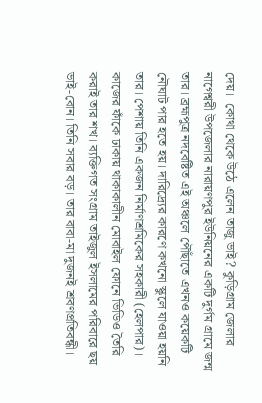দেয়।  কোথা থেকে উঠে এলেন তাজু ভাই? কুড়িগ্রাম জেলার নাগেশ্বরী উপজেলার নারায়ণপুর ইউনিয়নের একটি দুর্গম গ্রামে জন্ম তার। ব্রহ্মপুত্র নদবেষ্টিত এই অঞ্চলে পৌঁছাতে এখনও কয়েকটি নৌঘাট পার হতে হয়। দারিদ্র্যের কারণে কখনো স্কুলে যাওয়া হয়নি তার। পেশায় তিনি একজন নির্মাণশ্রমিকের সহকারী (হেলপার)। কাজের ফাঁকে ঢাকায় থাকাকালীন মোবাইল ফোনে ভিডিও তৈরি করাই তার শখ। ব্যক্তিগত সংগ্রাম তাইজুল ইসলামের পরিবারে ছয় ভাই-বোন। তিনি সবার বড়। তার বাবা-মা দুজনই শ্রবণপ্রতিবন্ধী।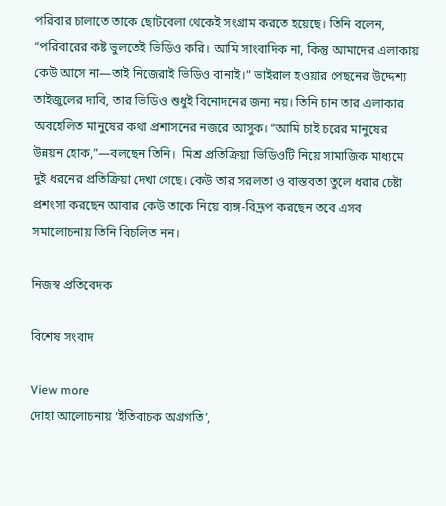পরিবার চালাতে তাকে ছোটবেলা থেকেই সংগ্রাম করতে হয়েছে। তিনি বলেন, “পরিবারের কষ্ট ভুলতেই ভিডিও করি। আমি সাংবাদিক না, কিন্তু আমাদের এলাকায় কেউ আসে না—তাই নিজেরাই ভিডিও বানাই।” ভাইরাল হওয়ার পেছনের উদ্দেশ্য তাইজুলের দাবি, তার ভিডিও শুধুই বিনোদনের জন্য নয়। তিনি চান তার এলাকার অবহেলিত মানুষের কথা প্রশাসনের নজরে আসুক। “আমি চাই চরের মানুষের উন্নয়ন হোক,”—বলছেন তিনি।  মিশ্র প্রতিক্রিয়া ভিডিওটি নিয়ে সামাজিক মাধ্যমে দুই ধরনের প্রতিক্রিয়া দেখা গেছে। কেউ তার সরলতা ও বাস্তবতা তুলে ধরার চেষ্টা প্রশংসা করছেন আবার কেউ তাকে নিয়ে ব্যঙ্গ-বিদ্রূপ করছেন তবে এসব সমালোচনায় তিনি বিচলিত নন।

নিজস্ব প্রতিবেদক

বিশেষ সংবাদ

View more
দোহা আলোচনায় ‘ইতিবাচক অগ্রগতি’,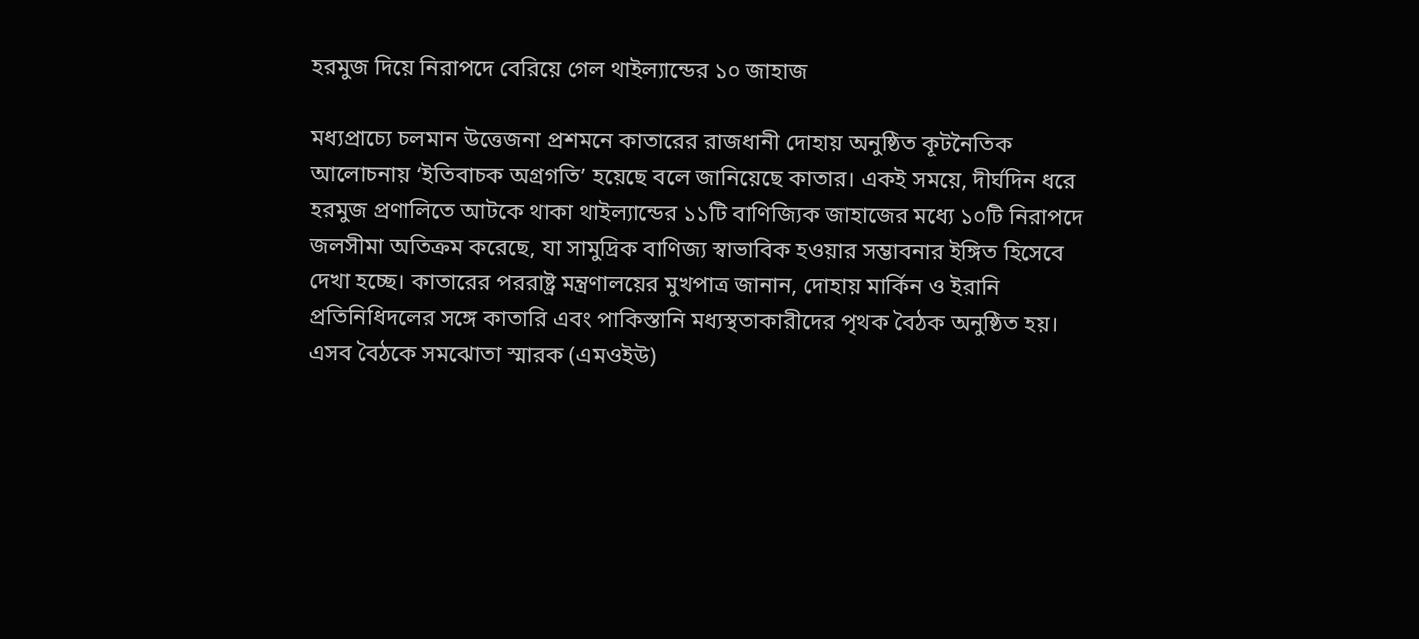হরমুজ দিয়ে নিরাপদে বেরিয়ে গেল থাইল্যান্ডের ১০ জাহাজ

মধ্যপ্রাচ্যে চলমান উত্তেজনা প্রশমনে কাতারের রাজধানী দোহায় অনুষ্ঠিত কূটনৈতিক আলোচনায় ‘ইতিবাচক অগ্রগতি’ হয়েছে বলে জানিয়েছে কাতার। একই সময়ে, দীর্ঘদিন ধরে হরমুজ প্রণালিতে আটকে থাকা থাইল্যান্ডের ১১টি বাণিজ্যিক জাহাজের মধ্যে ১০টি নিরাপদে জলসীমা অতিক্রম করেছে, যা সামুদ্রিক বাণিজ্য স্বাভাবিক হওয়ার সম্ভাবনার ইঙ্গিত হিসেবে দেখা হচ্ছে। কাতারের পররাষ্ট্র মন্ত্রণালয়ের মুখপাত্র জানান, দোহায় মার্কিন ও ইরানি প্রতিনিধিদলের সঙ্গে কাতারি এবং পাকিস্তানি মধ্যস্থতাকারীদের পৃথক বৈঠক অনুষ্ঠিত হয়। এসব বৈঠকে সমঝোতা স্মারক (এমওইউ)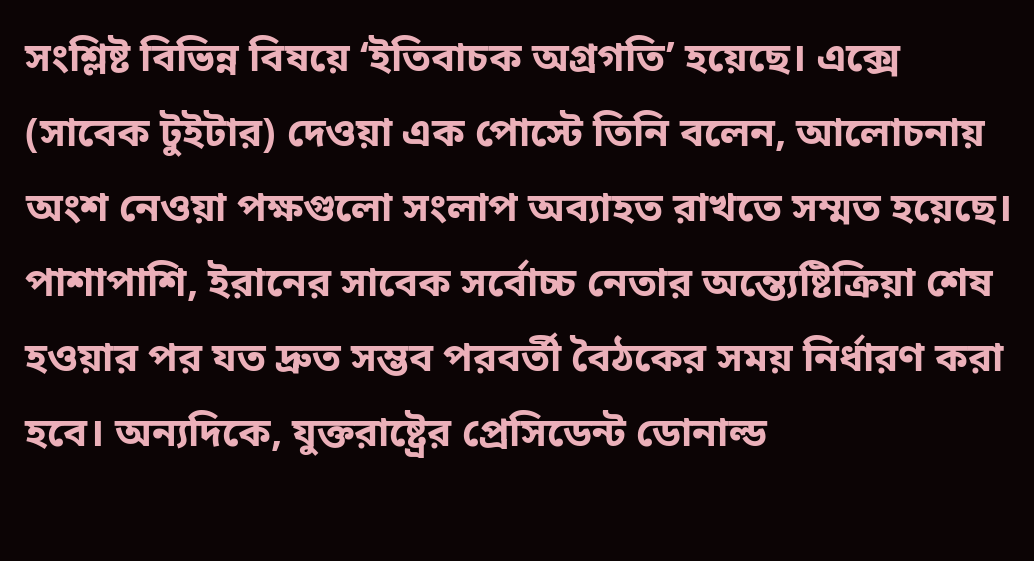সংশ্লিষ্ট বিভিন্ন বিষয়ে ‘ইতিবাচক অগ্রগতি’ হয়েছে। এক্সে (সাবেক টুইটার) দেওয়া এক পোস্টে তিনি বলেন, আলোচনায় অংশ নেওয়া পক্ষগুলো সংলাপ অব্যাহত রাখতে সম্মত হয়েছে। পাশাপাশি, ইরানের সাবেক সর্বোচ্চ নেতার অন্ত্যেষ্টিক্রিয়া শেষ হওয়ার পর যত দ্রুত সম্ভব পরবর্তী বৈঠকের সময় নির্ধারণ করা হবে। অন্যদিকে, যুক্তরাষ্ট্রের প্রেসিডেন্ট ডোনাল্ড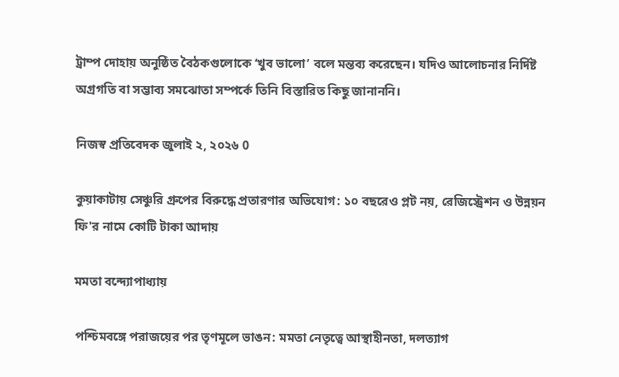ট্রাম্প দোহায় অনুষ্ঠিত বৈঠকগুলোকে ‘খুব ভালো’ বলে মন্তব্য করেছেন। যদিও আলোচনার নির্দিষ্ট অগ্রগতি বা সম্ভাব্য সমঝোতা সম্পর্কে তিনি বিস্তারিত কিছু জানাননি।

নিজস্ব প্রতিবেদক জুলাই ২, ২০২৬ 0

কুয়াকাটায় সেঞ্চুরি গ্রুপের বিরুদ্ধে প্রতারণার অভিযোগ: ১০ বছরেও প্লট নয়, রেজিস্ট্রেশন ও উন্নয়ন ফি'র নামে কোটি টাকা আদায়

মমতা বন্দ্যোপাধ্যায়

পশ্চিমবঙ্গে পরাজয়ের পর তৃণমূলে ভাঙন: মমতা নেতৃত্বে আস্থাহীনতা, দলত্যাগ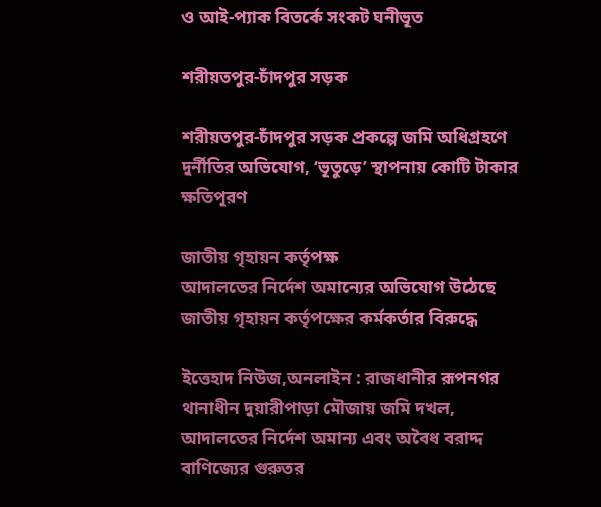ও আই-প্যাক বিতর্কে সংকট ঘনীভূত

শরীয়তপুর-চাঁদপুর সড়ক

শরীয়তপুর-চাঁদপুর সড়ক প্রকল্পে জমি অধিগ্রহণে দুর্নীতির অভিযোগ, ‘ভূতুড়ে’ স্থাপনায় কোটি টাকার ক্ষতিপূরণ

জাতীয় গৃহায়ন কর্তৃপক্ষ
আদালতের নির্দেশ অমান্যের অভিযোগ উঠেছে জাতীয় গৃহায়ন কর্তৃপক্ষের কর্মকর্তার বিরুদ্ধে

ইত্তেহাদ নিউজ,অনলাইন : রাজধানীর রূপনগর থানাধীন দুয়ারীপাড়া মৌজায় জমি দখল, আদালতের নির্দেশ অমান্য এবং অবৈধ বরাদ্দ বাণিজ্যের গুরুতর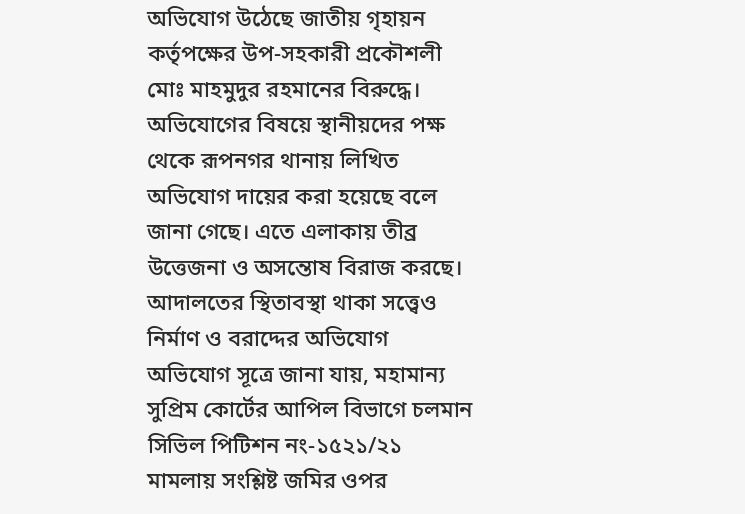অভিযোগ উঠেছে জাতীয় গৃহায়ন কর্তৃপক্ষের উপ-সহকারী প্রকৌশলী মোঃ মাহমুদুর রহমানের বিরুদ্ধে। অভিযোগের বিষয়ে স্থানীয়দের পক্ষ থেকে রূপনগর থানায় লিখিত অভিযোগ দায়ের করা হয়েছে বলে জানা গেছে। এতে এলাকায় তীব্র উত্তেজনা ও অসন্তোষ বিরাজ করছে। আদালতের স্থিতাবস্থা থাকা সত্ত্বেও নির্মাণ ও বরাদ্দের অভিযোগ অভিযোগ সূত্রে জানা যায়, মহামান্য সুপ্রিম কোর্টের আপিল বিভাগে চলমান সিভিল পিটিশন নং-১৫২১/২১ মামলায় সংশ্লিষ্ট জমির ওপর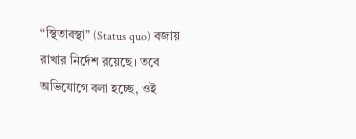“স্থিতাবস্থা” (Status quo) বজায় রাখার নির্দেশ রয়েছে। তবে অভিযোগে বলা হচ্ছে, ওই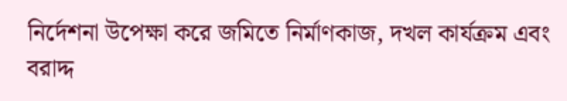নির্দেশনা উপেক্ষা করে জমিতে নির্মাণকাজ, দখল কার্যক্রম এবং বরাদ্দ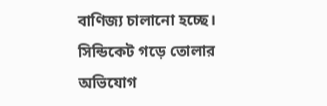বাণিজ্য চালানো হচ্ছে। সিন্ডিকেট গড়ে তোলার অভিযোগ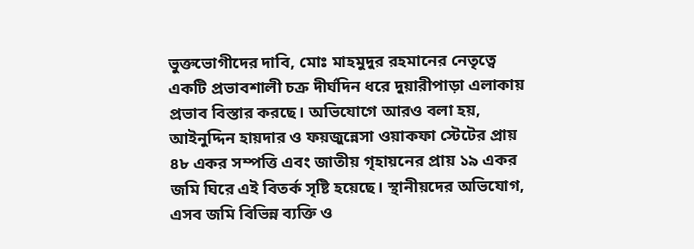ভুক্তভোগীদের দাবি, মোঃ মাহমুদুর রহমানের নেতৃত্বে একটি প্রভাবশালী চক্র দীর্ঘদিন ধরে দুয়ারীপাড়া এলাকায় প্রভাব বিস্তার করছে। অভিযোগে আরও বলা হয়, আইনুদ্দিন হায়দার ও ফয়জুন্নেসা ওয়াকফা স্টেটের প্রায় ৪৮ একর সম্পত্তি এবং জাতীয় গৃহায়নের প্রায় ১৯ একর জমি ঘিরে এই বিতর্ক সৃষ্টি হয়েছে। স্থানীয়দের অভিযোগ, এসব জমি বিভিন্ন ব্যক্তি ও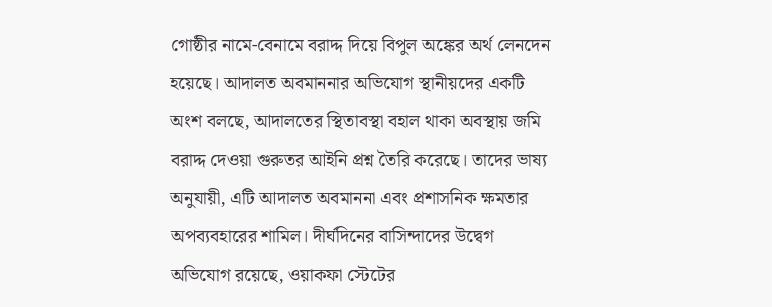গোষ্ঠীর নামে-বেনামে বরাদ্দ দিয়ে বিপুল অঙ্কের অর্থ লেনদেন হয়েছে। আদালত অবমাননার অভিযোগ স্থানীয়দের একটি অংশ বলছে, আদালতের স্থিতাবস্থা বহাল থাকা অবস্থায় জমি বরাদ্দ দেওয়া গুরুতর আইনি প্রশ্ন তৈরি করেছে। তাদের ভাষ্য অনুযায়ী, এটি আদালত অবমাননা এবং প্রশাসনিক ক্ষমতার অপব্যবহারের শামিল। দীর্ঘদিনের বাসিন্দাদের উদ্বেগ অভিযোগ রয়েছে, ওয়াকফা স্টেটের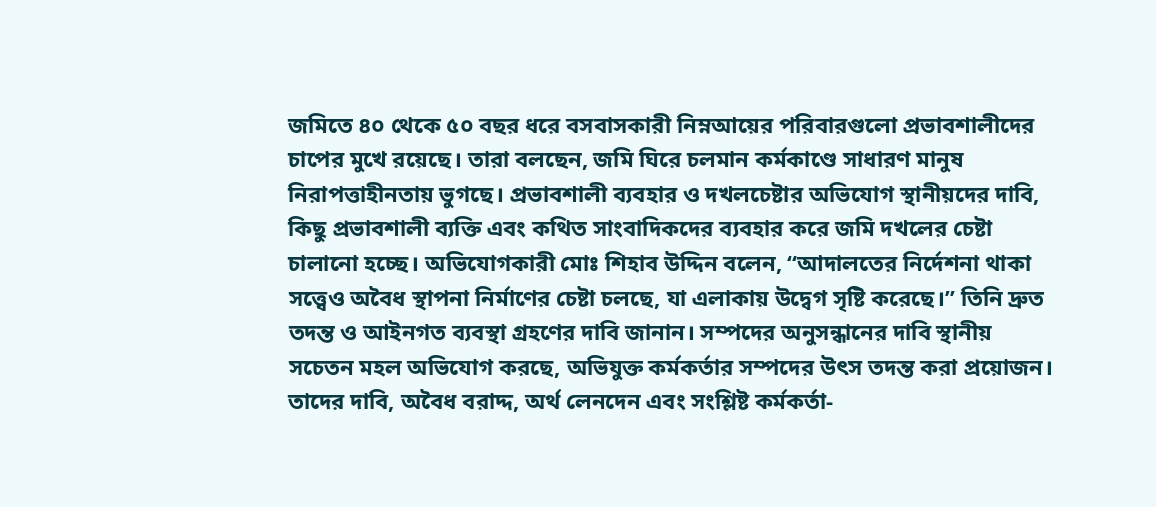জমিতে ৪০ থেকে ৫০ বছর ধরে বসবাসকারী নিম্নআয়ের পরিবারগুলো প্রভাবশালীদের চাপের মুখে রয়েছে। তারা বলছেন, জমি ঘিরে চলমান কর্মকাণ্ডে সাধারণ মানুষ নিরাপত্তাহীনতায় ভুগছে। প্রভাবশালী ব্যবহার ও দখলচেষ্টার অভিযোগ স্থানীয়দের দাবি, কিছু প্রভাবশালী ব্যক্তি এবং কথিত সাংবাদিকদের ব্যবহার করে জমি দখলের চেষ্টা চালানো হচ্ছে। অভিযোগকারী মোঃ শিহাব উদ্দিন বলেন, “আদালতের নির্দেশনা থাকা সত্ত্বেও অবৈধ স্থাপনা নির্মাণের চেষ্টা চলছে, যা এলাকায় উদ্বেগ সৃষ্টি করেছে।” তিনি দ্রুত তদন্ত ও আইনগত ব্যবস্থা গ্রহণের দাবি জানান। সম্পদের অনুসন্ধানের দাবি স্থানীয় সচেতন মহল অভিযোগ করছে, অভিযুক্ত কর্মকর্তার সম্পদের উৎস তদন্ত করা প্রয়োজন। তাদের দাবি, অবৈধ বরাদ্দ, অর্থ লেনদেন এবং সংশ্লিষ্ট কর্মকর্তা-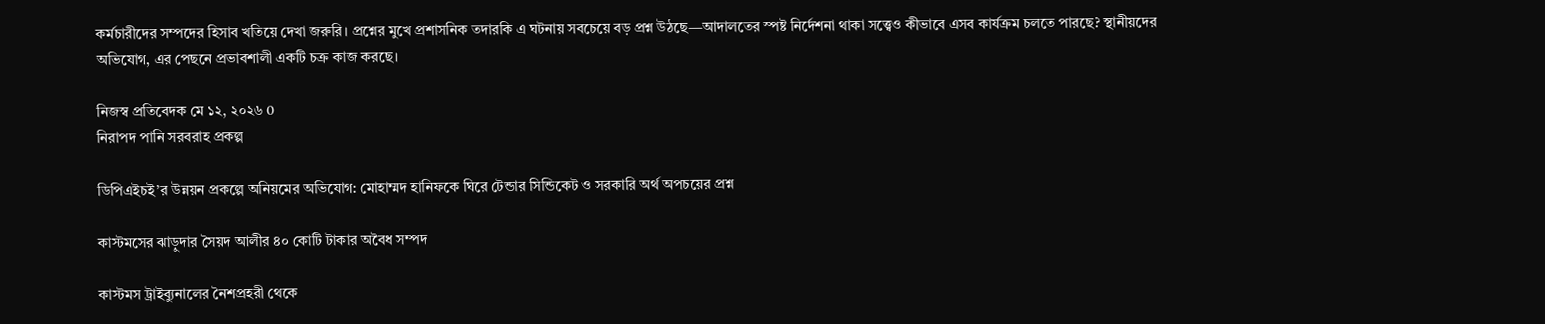কর্মচারীদের সম্পদের হিসাব খতিয়ে দেখা জরুরি। প্রশ্নের মুখে প্রশাসনিক তদারকি এ ঘটনায় সবচেয়ে বড় প্রশ্ন উঠছে—আদালতের স্পষ্ট নির্দেশনা থাকা সত্ত্বেও কীভাবে এসব কার্যক্রম চলতে পারছে? স্থানীয়দের অভিযোগ, এর পেছনে প্রভাবশালী একটি চক্র কাজ করছে।

নিজস্ব প্রতিবেদক মে ১২, ২০২৬ 0
নিরাপদ পানি সরবরাহ প্রকল্প

ডিপিএইচই’র উন্নয়ন প্রকল্পে অনিয়মের অভিযোগ: মোহাম্মদ হানিফকে ঘিরে টেন্ডার সিন্ডিকেট ও সরকারি অর্থ অপচয়ের প্রশ্ন

কাস্টমসের ঝাড়ুদার সৈয়দ আলীর ৪০ কোটি টাকার অবৈধ সম্পদ

কাস্টমস ট্রাইব্যুনালের নৈশপ্রহরী থেকে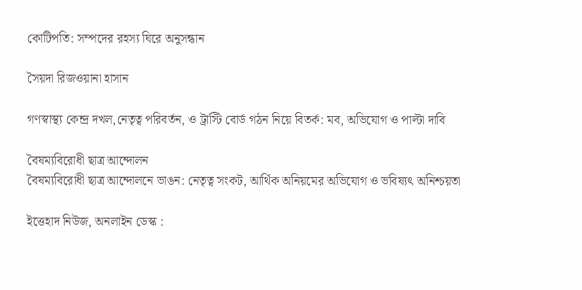কোটিপতি: সম্পদের রহস্য ঘিরে অনুসন্ধান

সৈয়দা রিজওয়ানা হাসান

গণস্বাস্থ্য কেন্দ্র দখল,নেতৃত্ব পরিবর্তন, ও ট্রাস্টি বোর্ড গঠন নিয়ে বিতর্ক: মব, অভিযোগ ও পাল্টা দাবি

বৈষম্যবিরোধী ছাত্র আন্দোলন
বৈষম্যবিরোধী ছাত্র আন্দোলনে ভাঙন: নেতৃত্ব সংকট, আর্থিক অনিয়মের অভিযোগ ও ভবিষ্যৎ অনিশ্চয়তা

ইত্তেহাদ নিউজ, অনলাইন ডেস্ক :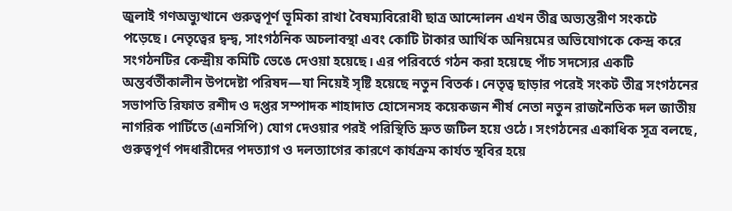জুলাই গণঅভ্যুত্থানে গুরুত্বপূর্ণ ভূমিকা রাখা বৈষম্যবিরোধী ছাত্র আন্দোলন এখন তীব্র অভ্যন্তরীণ সংকটে পড়েছে। নেতৃত্বের দ্বন্দ্ব, সাংগঠনিক অচলাবস্থা এবং কোটি টাকার আর্থিক অনিয়মের অভিযোগকে কেন্দ্র করে সংগঠনটির কেন্দ্রীয় কমিটি ভেঙে দেওয়া হয়েছে। এর পরিবর্তে গঠন করা হয়েছে পাঁচ সদস্যের একটি অন্তর্বর্তীকালীন উপদেষ্টা পরিষদ—যা নিয়েই সৃষ্টি হয়েছে নতুন বিতর্ক। নেতৃত্ব ছাড়ার পরেই সংকট তীব্র সংগঠনের সভাপতি রিফাত রশীদ ও দপ্তর সম্পাদক শাহাদাত হোসেনসহ কয়েকজন শীর্ষ নেতা নতুন রাজনৈতিক দল জাতীয় নাগরিক পার্টিতে (এনসিপি) যোগ দেওয়ার পরই পরিস্থিতি দ্রুত জটিল হয়ে ওঠে। সংগঠনের একাধিক সূত্র বলছে, গুরুত্বপূর্ণ পদধারীদের পদত্যাগ ও দলত্যাগের কারণে কার্যক্রম কার্যত স্থবির হয়ে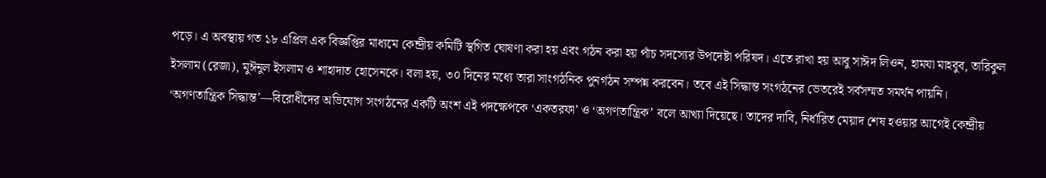পড়ে। এ অবস্থায় গত ১৮ এপ্রিল এক বিজ্ঞপ্তির মাধ্যমে কেন্দ্রীয় কমিটি স্থগিত ঘোষণা করা হয় এবং গঠন করা হয় পাঁচ সদস্যের উপদেষ্টা পরিষদ। এতে রাখা হয় আবু সাঈদ লিওন, হামযা মাহবুব, তারিকুল ইসলাম (রেজা), মুঈনুল ইসলাম ও শাহাদাত হোসেনকে। বলা হয়, ৩০ দিনের মধ্যে তারা সাংগঠনিক পুনর্গঠন সম্পন্ন করবেন। তবে এই সিদ্ধান্ত সংগঠনের ভেতরেই সর্বসম্মত সমর্থন পায়নি। ‘অগণতান্ত্রিক সিদ্ধান্ত’—বিরোধীদের অভিযোগ সংগঠনের একটি অংশ এই পদক্ষেপকে ‘একতরফা’ ও ‘অগণতান্ত্রিক’ বলে আখ্যা দিয়েছে। তাদের দাবি, নির্ধারিত মেয়াদ শেষ হওয়ার আগেই কেন্দ্রীয়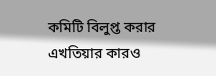কমিটি বিলুপ্ত করার এখতিয়ার কারও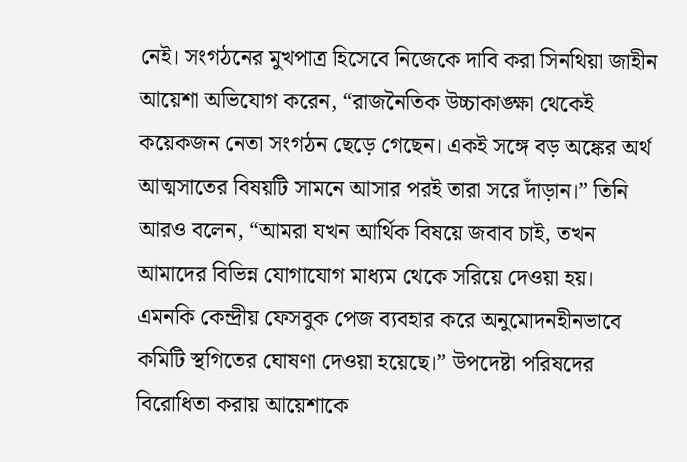নেই। সংগঠনের মুখপাত্র হিসেবে নিজেকে দাবি করা সিনথিয়া জাহীন আয়েশা অভিযোগ করেন, “রাজনৈতিক উচ্চাকাঙ্ক্ষা থেকেই কয়েকজন নেতা সংগঠন ছেড়ে গেছেন। একই সঙ্গে বড় অঙ্কের অর্থ আত্মসাতের বিষয়টি সামনে আসার পরই তারা সরে দাঁড়ান।” তিনি আরও বলেন, “আমরা যখন আর্থিক বিষয়ে জবাব চাই, তখন আমাদের বিভিন্ন যোগাযোগ মাধ্যম থেকে সরিয়ে দেওয়া হয়। এমনকি কেন্দ্রীয় ফেসবুক পেজ ব্যবহার করে অনুমোদনহীনভাবে কমিটি স্থগিতের ঘোষণা দেওয়া হয়েছে।” উপদেষ্টা পরিষদের বিরোধিতা করায় আয়েশাকে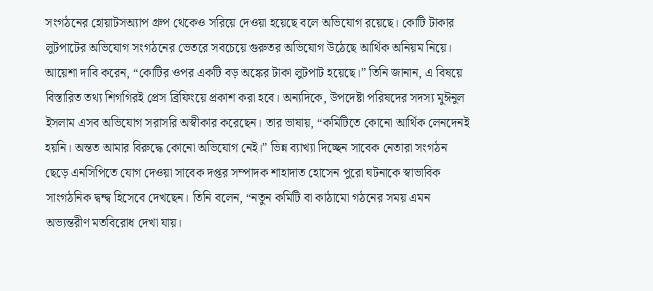সংগঠনের হোয়াটসঅ্যাপ গ্রুপ থেকেও সরিয়ে দেওয়া হয়েছে বলে অভিযোগ রয়েছে। কোটি টাকার লুটপাটের অভিযোগ সংগঠনের ভেতরে সবচেয়ে গুরুতর অভিযোগ উঠেছে আর্থিক অনিয়ম নিয়ে। আয়েশা দাবি করেন, “কোটির ওপর একটি বড় অঙ্কের টাকা লুটপাট হয়েছে।” তিনি জানান, এ বিষয়ে বিস্তারিত তথ্য শিগগিরই প্রেস ব্রিফিংয়ে প্রকাশ করা হবে। অন্যদিকে, উপদেষ্টা পরিষদের সদস্য মুঈনুল ইসলাম এসব অভিযোগ সরাসরি অস্বীকার করেছেন। তার ভাষায়, “কমিটিতে কোনো আর্থিক লেনদেনই হয়নি। অন্তত আমার বিরুদ্ধে কোনো অভিযোগ নেই।” ভিন্ন ব্যাখ্যা দিচ্ছেন সাবেক নেতারা সংগঠন ছেড়ে এনসিপিতে যোগ দেওয়া সাবেক দপ্তর সম্পাদক শাহাদাত হোসেন পুরো ঘটনাকে স্বাভাবিক সাংগঠনিক দ্বন্দ্ব হিসেবে দেখছেন। তিনি বলেন, “নতুন কমিটি বা কাঠামো গঠনের সময় এমন অভ্যন্তরীণ মতবিরোধ দেখা যায়।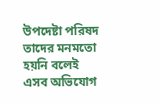উপদেষ্টা পরিষদ তাদের মনমতো হয়নি বলেই এসব অভিযোগ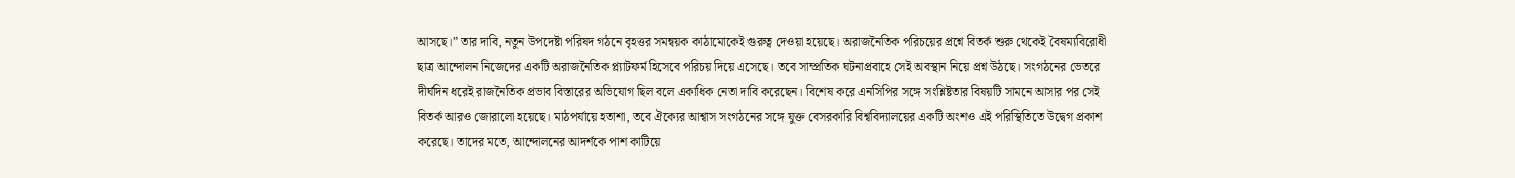আসছে।” তার দাবি, নতুন উপদেষ্টা পরিষদ গঠনে বৃহত্তর সমন্বয়ক কাঠামোকেই গুরুত্ব দেওয়া হয়েছে। অরাজনৈতিক পরিচয়ের প্রশ্নে বিতর্ক শুরু থেকেই বৈষম্যবিরোধী ছাত্র আন্দোলন নিজেদের একটি অরাজনৈতিক প্ল্যাটফর্ম হিসেবে পরিচয় দিয়ে এসেছে। তবে সাম্প্রতিক ঘটনাপ্রবাহে সেই অবস্থান নিয়ে প্রশ্ন উঠছে। সংগঠনের ভেতরে দীর্ঘদিন ধরেই রাজনৈতিক প্রভাব বিস্তারের অভিযোগ ছিল বলে একাধিক নেতা দাবি করেছেন। বিশেষ করে এনসিপির সঙ্গে সংশ্লিষ্টতার বিষয়টি সামনে আসার পর সেই বিতর্ক আরও জোরালো হয়েছে। মাঠপর্যায়ে হতাশা, তবে ঐক্যের আশ্বাস সংগঠনের সঙ্গে যুক্ত বেসরকারি বিশ্ববিদ্যালয়ের একটি অংশও এই পরিস্থিতিতে উদ্বেগ প্রকাশ করেছে। তাদের মতে, আন্দোলনের আদর্শকে পাশ কাটিয়ে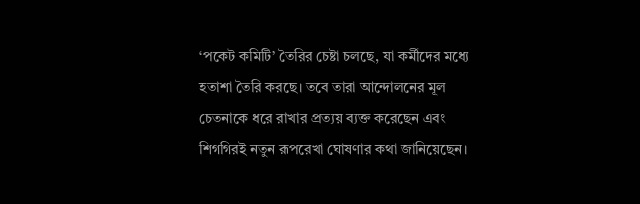‘পকেট কমিটি’ তৈরির চেষ্টা চলছে, যা কর্মীদের মধ্যে হতাশা তৈরি করছে। তবে তারা আন্দোলনের মূল চেতনাকে ধরে রাখার প্রত্যয় ব্যক্ত করেছেন এবং শিগগিরই নতুন রূপরেখা ঘোষণার কথা জানিয়েছেন।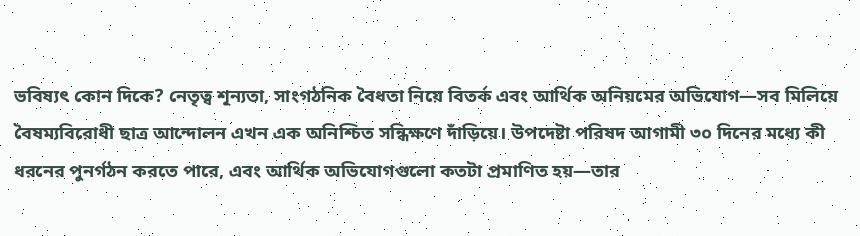ভবিষ্যৎ কোন দিকে? নেতৃত্ব শূন্যতা, সাংগঠনিক বৈধতা নিয়ে বিতর্ক এবং আর্থিক অনিয়মের অভিযোগ—সব মিলিয়ে বৈষম্যবিরোধী ছাত্র আন্দোলন এখন এক অনিশ্চিত সন্ধিক্ষণে দাঁড়িয়ে। উপদেষ্টা পরিষদ আগামী ৩০ দিনের মধ্যে কী ধরনের পুনর্গঠন করতে পারে, এবং আর্থিক অভিযোগগুলো কতটা প্রমাণিত হয়—তার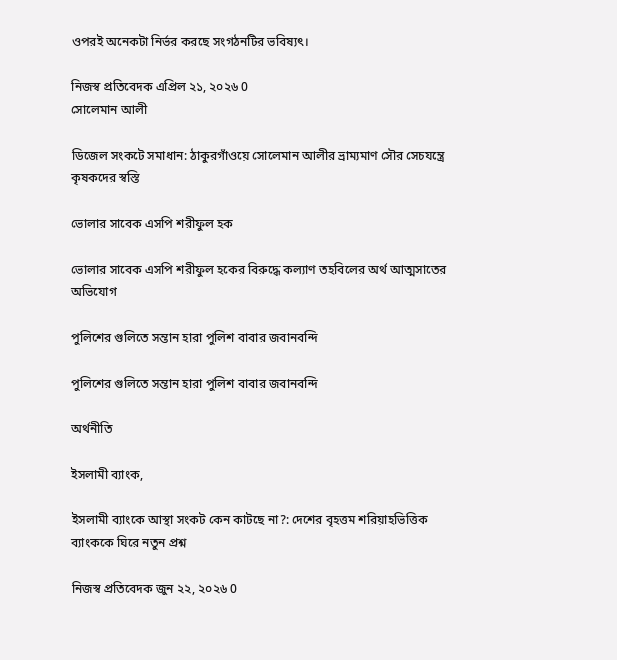ওপরই অনেকটা নির্ভর করছে সংগঠনটির ভবিষ্যৎ।

নিজস্ব প্রতিবেদক এপ্রিল ২১, ২০২৬ 0
সোলেমান আলী

ডিজেল সংকটে সমাধান: ঠাকুরগাঁওয়ে সোলেমান আলীর ভ্রাম্যমাণ সৌর সেচযন্ত্রে কৃষকদের স্বস্তি

ভোলার সাবেক এসপি শরীফুল হক

ভোলার সাবেক এসপি শরীফুল হকের বিরুদ্ধে কল্যাণ তহবিলের অর্থ আত্মসাতের অভিযোগ

পুলিশের গুলিতে সন্তান হারা পুলিশ বাবার জবানবন্দি

পুলিশের গুলিতে সন্তান হারা পুলিশ বাবার জবানবন্দি

অর্থনীতি

ইসলামী ব্যাংক,

ইসলামী ব্যাংকে আস্থা সংকট কেন কাটছে না?: দেশের বৃহত্তম শরিয়াহভিত্তিক ব্যাংককে ঘিরে নতুন প্রশ্ন

নিজস্ব প্রতিবেদক জুন ২২, ২০২৬ 0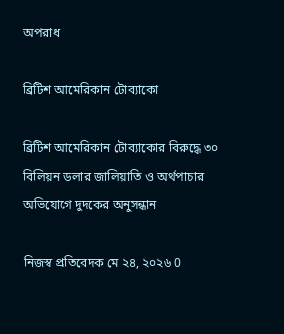অপরাধ

ব্রিটিশ আমেরিকান টোব্যাকো

ব্রিটিশ আমেরিকান টোব্যাকোর বিরুদ্ধে ৩০ বিলিয়ন ডলার জালিয়াতি ও অর্থপাচার অভিযোগে দুদকের অনুসন্ধান

নিজস্ব প্রতিবেদক মে ২৪, ২০২৬ 0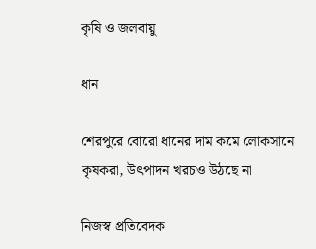কৃষি ও জলবায়ু

ধান

শেরপুরে বোরো ধানের দাম কমে লোকসানে কৃষকরা, উৎপাদন খরচও উঠছে না

নিজস্ব প্রতিবেদক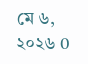মে ৬, ২০২৬ 0